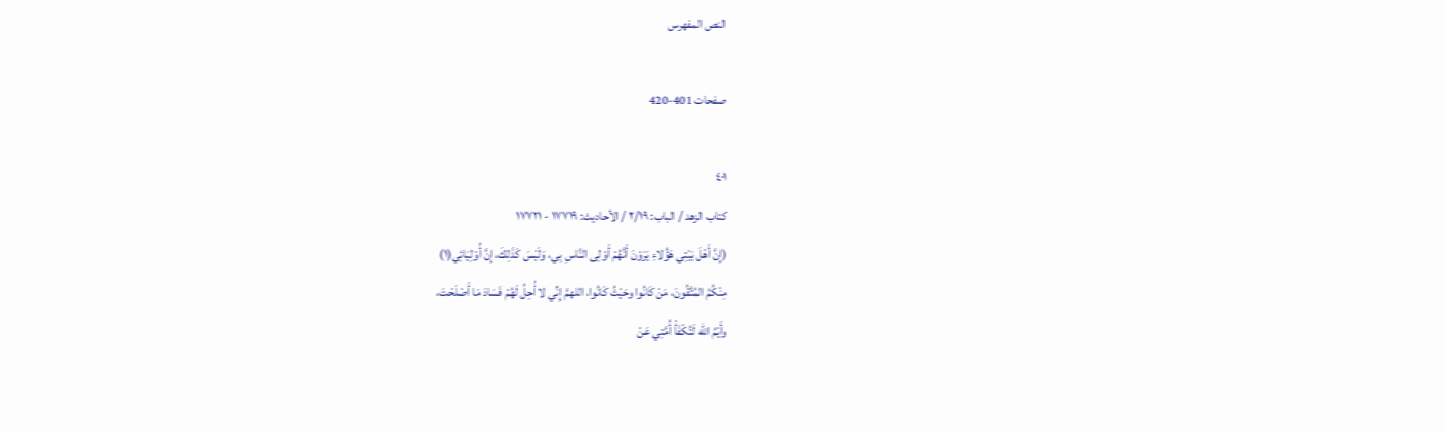النص المفهرس

صفحات 401-420

٤٠١
كتاب الزهد / الباب: ٢/١٩ / الأحاديث: ١٧٧١٩ - ١٧٧٢١
(إِنَّ أَهْلَ بَيْتِي هَؤُلاءِ يَرَوْنَ أَنَّهُمْ أَوْلِى النَّاسِ بِي، وَلَيْسَ كَذَلِكَ، إِنَّ أُوْلِيَائِي(١)
مِنْكُمُ المُتَّقُونَ، مَنْ كَانُوا وحَيْثُ كَانُوا، اللهمَّ إِنِّي لا أُحِلُ لَهُمْ فَسَادَ مَا أَصْلَحْتَ،
وأَيْمُ الله لَتُكْفَأْ أُمَّتِي عَنْ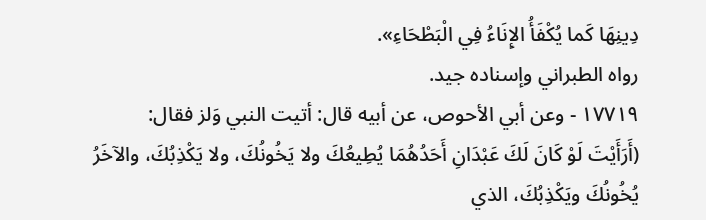دِينِهَا كَما يُكْفَأُ الإِنَاءُ فِي الْبَطْحَاءِ».
رواه الطبراني وإسناده جيد.
١٧٧١٩ - وعن أبي الأحوص، عن أبيه قال: أتيت النبي وَلز فقال:
(أَرَأَيْتَ لَوْ كَانَ لَكَ عَبْدَانِ أَحَدُهُمَا يُطِيعُكَ ولا يَخُونُكَ، ولا يَكْذِبُكَ، والآخَرُ
يُخُونُكَ ويَكْذِبُكَ، الذي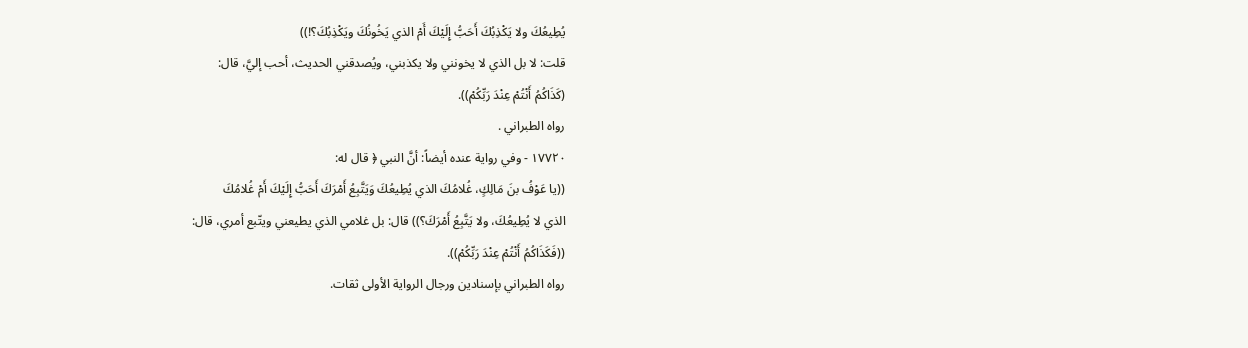يُطِيعُكَ ولا يَكْذِبُكَ أَحَبُّ إِلَيْكَ أَمْ الذي يَخُونُكَ ويَكْذِبُكَ؟!))
قلت: لا بل الذي لا يخونني ولا يكذبني، ويُصدقني الحديث، أحب إليَّ، قال:
(كَذَاكُمُ أَنْتُمْ عِنْدَ رَبِّكُمْ)).
رواه الطبراني .
١٧٧٢٠ - وفي رواية عنده أيضاً: أنَّ النبي ﴿ قال له:
((يا عَوْفُ بنَ مَالِكٍ، غُلامُكَ الذي يُطِيعُكَ وَيَتَّبِعُ أَمْرَكَ أَحَبُّ إِلَيْكَ أَمْ غُلامُكَ
الذي لا يُطِيعُكَ، ولا يَتَّبِعُ أَمْرَكَ؟)) قال: بل غلامي الذي يطيعني ويتّبع أمري، قال:
((فَكَذَاكُمُ أَنْتُمْ عِنْدَ رَبِّكُمْ)).
رواه الطبراني بإسنادين ورجال الرواية الأولى ثقات.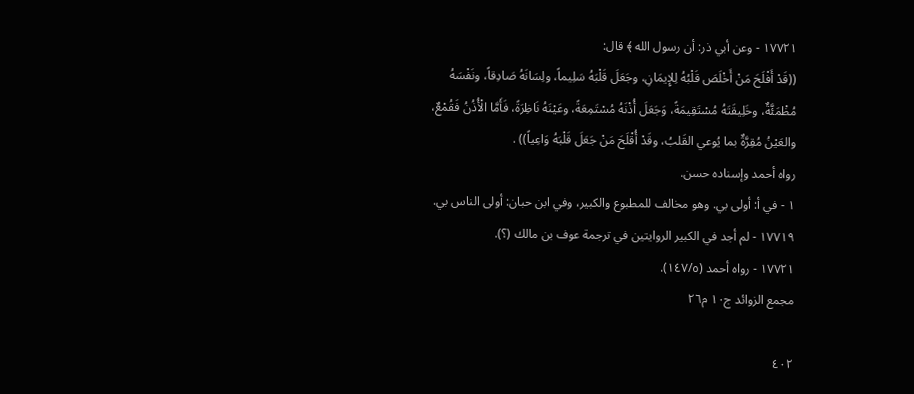١٧٧٢١ - وعن أبي ذر: أن رسول الله ﴾ قال:
((قَدْ أَفْلَحَ مَنْ أَخْلَصَ قَلْبُهُ لِلإِيمَانِ، وجَعَلَ قَلْبَهُ سَلِيماً، ولِسَانَهُ صَادِقاً، ونَفْسَهُ
مُظْمَئَّةٌ، وخَلِيقَتَهُ مُسْتَقِيمَةً، وَجَعَلَ أُذْنَهُ مُسْتَمِعَةً، وعَيْنَهُ نَاظِرَةً، فَأَمَّا الْأُذُنُ فَقُمْعٌ،
والعَيْنُ مُقِرَّةٌ بما يُوعي القَلبُ، وقَدْ أُقْلَحَ مَنْ جَعَلَ قَلْبَهُ وَاعِياً)) .
رواه أحمد وإسناده حسن.
١ - في أ: أولى بي. وهو مخالف للمطبوع والكبير، وفي ابن حبان: أولى الناس بي.
١٧٧١٩ - لم أجد في الكبير الروايتين في ترجمة عوف بن مالك (؟).
١٧٧٢١ - رواه أحمد (١٤٧/٥).
مجمع الزوائد ج١٠ م٢٦

٤٠٢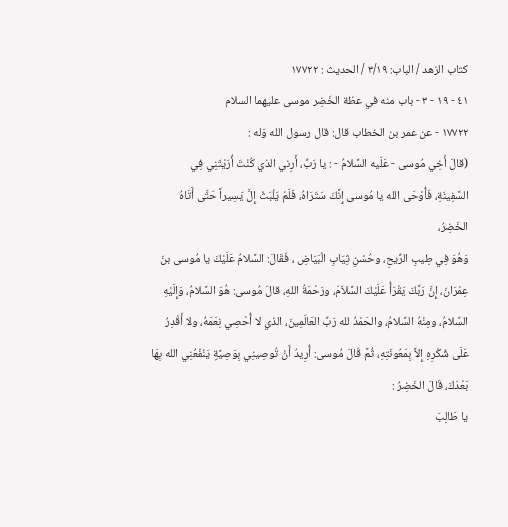كتاب الزهد / الباب: ٣/١٩ / الحديث : ١٧٧٢٢
٤١ - ١٩ - ٣ - باب منه في عظة الخَضِر موسى عليهما السلام
١٧٧٢٢ - عن عمر بن الخطاب قال: قال رسول الله وَله :
(قالَ أَخِي مُوسى - عَلَيه السَّلامُ - : يا رَبِّ، أَرِني الذي كُنْتَ أُرَيْتَنِي فِي
السَّفِينَةِ، فَأُوْحَى الله يا مُوسى إِنَّكَ سَتَرَاهُ، فَلَمْ يَلْبَثْ إِلَّ يَسِيراً حَتَّى أَتَاهُ الخَضِرُ،
وَهُوَ فِي طِيبِ الرِّيحِ، وحُسْنِ ثِيَابِ الْبَيَاضِ ، فَقَالَ: السَّلامُ عَلَيْكَ يا مُوسى بنَ
عِمْرَانَ، إِنَّ رَبَّكَ يَقْرَأُ عَلَيْكَ السَّلاَمَ، ورَحْمَةُ اللهِ، قالَ مُوسى: هُوَ السَّلامُ، وَإِلَيْهِ
السَّلامُ، ومِنْهُ السَّلامُ، والحَمْدُ لله رَبِّ العَالَمِينَ، الذي لا أُحْصِي نِعَمَهُ، ولا أَقْدِرُ
عَلَى شُكْرِهِ إِلاَّ بِمَعُونَتِهِ، ثُمَّ قَالَ مُوسى: أُرِيدُ أَنْ تُوصِينِي بِوَصِيَّةٍ يَنْفَعُنِي الله بِهَا
بَعْدَكَ، قَالَ الخَضِرُ :
يا طَالِبَ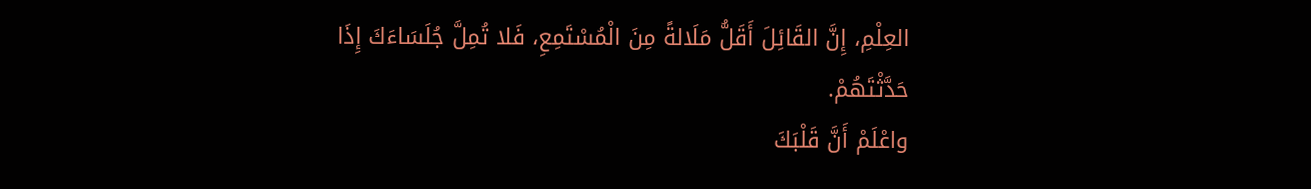العِلْمِ، إِنَّ القَائِلَ أَقَلُّ مَلَالةً مِنَ الْمُسْتَمِعِ، فَلا تُمِلَّ جُلَسَاءَكَ إِذَا
حَدَّثْتَهُمْ.
واعْلَمْ أَنَّ قَلْبَكَ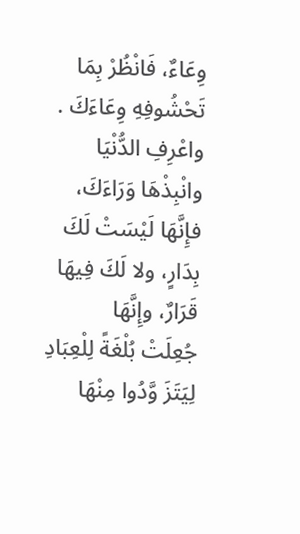وِعَاءٌ، فَانْظُرْ بِمَا تَحْشُوفِهِ وِعَاءَكَ .
واعْرِفِ الدُّنْيَا وانْبِذْهَا وَرَاءَكَ، فإِنَّهَا لَيْسَتْ لَكَ بِدَارٍ، ولا لَكَ فِيهَا قَرَارٌ، وإِنَّهَا
جُعِلَتْ بُلْغَةً لِلْعِبَادِ لِيَتَزَ وَّدُوا مِنْهَا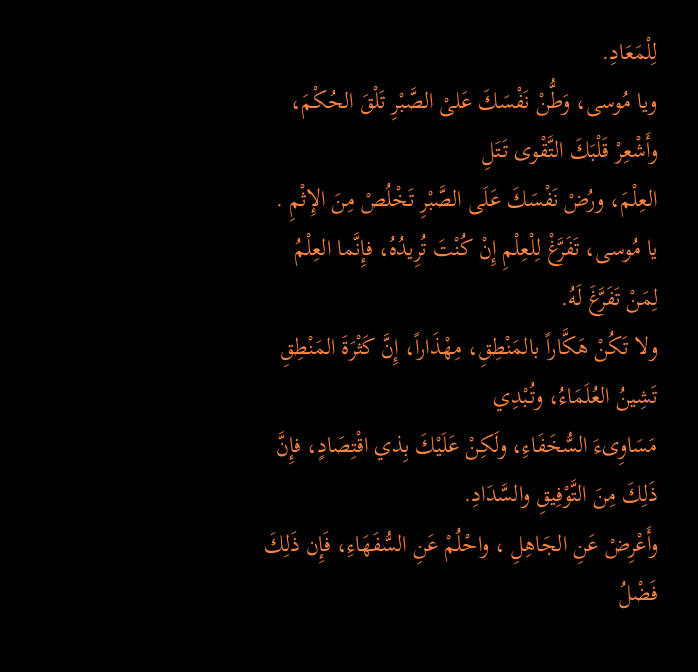لِلْمَعَادِ.
ويا مُوسى، وَطُّنْ نَفْسَكَ عَلىْ الصَّبْرِ تَلْقَ الحُكْمَ، وأَشْعِرْ قَلْبَكَ التَّقْوى تَتَلِ
العِلْمَ، ورُضْ نَفْسَكَ عَلَى الصَّبْرِ تَخْلُصْ مِنَ الإِثْمِ .
يا مُوسى، تَفَرَّغْ لِلْعِلْمِ إِنْ كُنْتَ تُرِيدُهُ، فإِنَّما العِلْمُ لِمَنْ تَفَرَّغَ لَهُ.
ولا تَكُنْ هَكَّاراً بالمَنْطِقِ، مِهْذَاراً، إِنَّ كَثْرَةَ المَنْطِقِ تَشِينُ العُلَمَاءُ، وتُبْدِي
مَسَاوِىءَ السُّخَفَاءِ، ولَكِنْ عَلَيْكَ بِذي اقْتِصَادٍ، فإِنَّ ذَلِكَ مِنَ التَّوْفِيقِ والسَّدَادِ.
وأَعْرِضْ عَنِ الجَاهِلِ ، واحْلُمْ عَنِ السُّفَهَاءِ، فَإِن ذَلِكَ فَضْلُ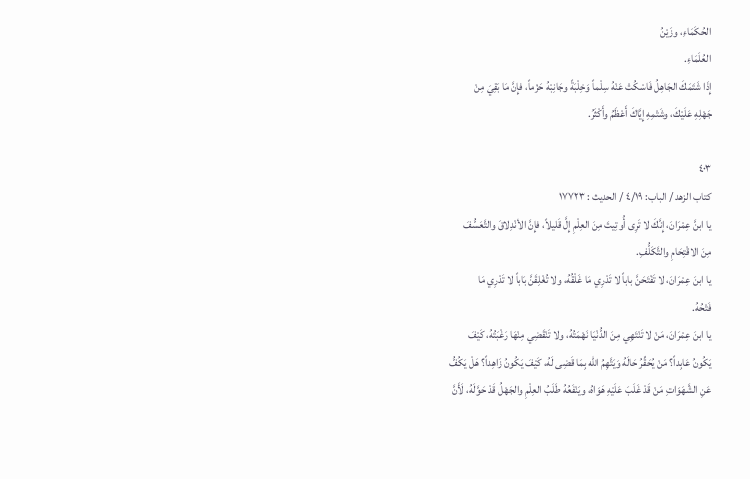الحُكَمَاءِ، وزَيْنُ
العُلَمَاءِ.
إِذَا شَتَمَكَ الجَاهِلُ فَاسْكُتْ عَنْهُ سِلْماً وَخِلْبَةً وجَانِبْهُ حَزْماً، فإِنَّ مَا بَقِيَ مِنْ
جَهْلِهِ عَلَيْكَ، وشَتْمِهِ إِيَّاكَ أَعْظَمُ وأَكْثَرُ.

٤٠٣
كتاب الزهد / الباب: ٤/١٩ / الحديث : ١٧٧٢٣
يا ابنَّ عِمْرَانَ، إِنَّكَ لا تَرِى أُوتِيتَ مِنَ العِلْمِ إِلَّ قَليلاً، فإِنَّ الأنْدِلاقَ والتَّعَسُّفَ
مِنَ الاقْتِحَامِ والتَّكَلُّفِ.
يا ابنَ عِمْرَانَ، لا تَفْتَحَنَّ باباً لا تَدْرِي مَا غَلْقُهُ، ولا تُغْلِقَنَّ بَاباً لا تَدْرِي مَا
فَتْحُهُ.
يا ابنَ عِمْرَانَ، مَنْ لا تَنْتَهِي مِنَ الدُّنْيَا نَهْمَتُهُ، ولا تَنْقَضِي مِنْهَا رَغْبَتُهُ، كَيْفَ
يَكُونُ عَابِداً؟ مَنْ يُحَقِّرُ حَالَهُ وَيَتَّهِمُ الله بِمَا قَضِى لَهُ، كَيْفَ يَكُونُ زَاهِداً؟ هَلْ يَكُفُّ
عَنِ الشَّهَوَاتِ مَنْ قَدْ غَلَبَ عَلَيْهِ هَوَاهُ، ويَنْفَعُهُ طَلَبُ العِلْمِ والجَهْلُ قَدْ حَوَّلَهُ، لَأَنَّ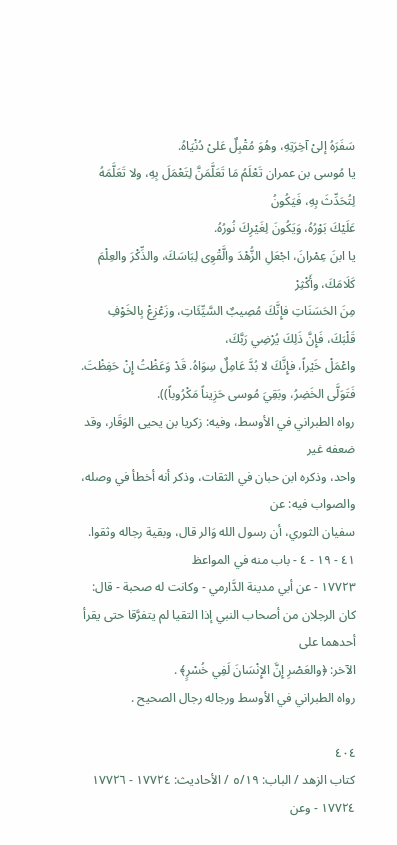سَفَرَهُ إلىْ آخِرَتِهِ، وهُوَ مُقْبِلٌ عَلىْ دُنْيَاهُ.
يا مُوسى بن عمران تَعْلَمُ مَا تَعَلَّمَنَّ لِتَعْمَلَ بِهِ، ولا تَعَلَّمَهُ لِتُحَدِّثَ بِهِ، فَيَكُونُ
عَلَيْكَ بَوْرُهُ، وَيَكُونَ لِغَيْرِكَ نُورُهُ.
يا ابنَ عِمْرانَ، اجْعَلِ الزُّهْدَ والَّقْوِى لِبَاسَكَ، والذِّكْرَ والعِلْمَ كَلَامَكَ، وأَكْثِرْ
مِنَ الحَسَنَاتِ فإِنَّكَ مُصِيبٌ السَّيِّئَاتِ، وزَعْزِعْ بِالخَوْفِ قَلْبَكَ، فَإِنَّ ذَلِكَ يُرْضِي رَبَّكَ،
واعْمَلْ خَيْراً، فإِنَّكَ لا بُدَّ عَامِلٌ سِوَاهُ. قَدْ وَعَظْتُ إِنْ حَفِظْتَ.
فَتَوَلَّى الخَضِرُ، وبَقِيَ مُوسى حَزِيناً مَكْرُوباً)).
رواه الطبراني في الأوسط، وفيه: زكريا بن يحيى الوَقَار، وقد ضعفه غير
واحد، وذكره ابن حبان في الثقات، وذكر أنه أخطأ في وصله، والصواب فيه: عن
سفيان الثوري، أن رسول الله وَالر قال، وبقية رجاله وثقوا.
٤١ - ١٩ - ٤ - باب منه في المواعظ
١٧٧٢٣ - عن أبي مدينة الدَّارمي - وكانت له صحبة - قال:
كان الرجلان من أصحاب النبي إذا التقيا لم يتفرَّقا حتى يقرأ أحدهما على
الآخر: ﴿والعَصْرِ إِنَّ الإِنْسَانَ لَفِي خُسْرٍ﴾ .
رواه الطبراني في الأوسط ورجاله رجال الصحيح .

٤٠٤
كتاب الزهد / الباب: ٥/١٩ / الأحاديث: ١٧٧٢٤ - ١٧٧٢٦
١٧٧٢٤ - وعن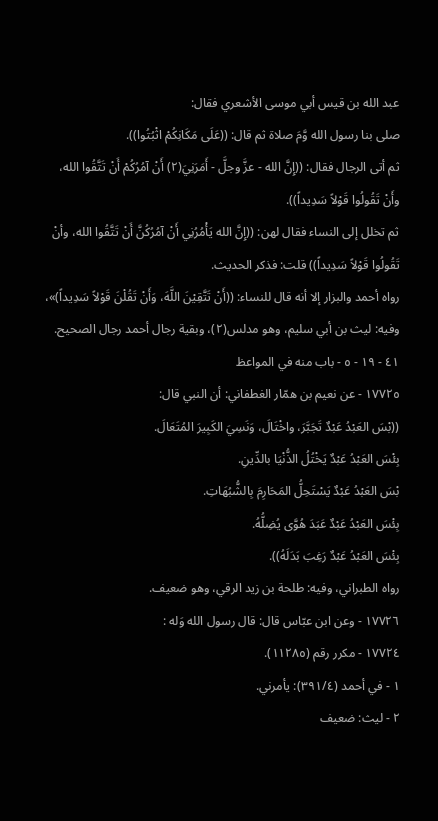عبد الله بن قيس أبي موسى الأشعري فقال:
صلى بنا رسول الله وَّمَ صلاة ثم قال: ((عَلَى مَكَانِكُمْ اثْبُتُوا)).
ثم أتى الرجال فقال: ((إِنَّ الله - عزَّ وجلَّ - أَمَرَنِيَ(٢) أَنْ آمُرُكُمْ أَنْ تَتَّقُوا الله،
وأَنْ تَقُولُوا قَوْلاً سَدِيداً)).
ثم تخلل إلى النساء فقال لهن: ((إِنَّ الله يَأْمُرُنِي أَنْ آمُرُكُنَّ أَنْ تَتَّقُوا الله، وأنْ
تَقُولُوا قَوْلاً سَدِيداً)) قلت: فذكر الحديث.
رواه أحمد والبزار إلا أنه قال للنساء: ((أَنْ تَتَّقِيْنَ اللَّهَ، وَأَنْ تَقُلْنَ قَوْلاً سَدِيداً)»،
وفيه: ليث بن أبي سليم، وهو مدلس(٢)، وبقية رجال أحمد رجال الصحيح.
٤١ - ١٩ - ٥ - باب منه في المواعظ
١٧٧٢٥ - عن نعيم بن همّار الغطفاني: أن النبي قال:
((بْسَ العَبْدُ عَبْدٌ تَجَبَّرَ، واخْتَالَ، وَنَسِيَ الكَبِيرَ المُتَعَالَ.
بِئْسَ العَبْدُ عَبْدٌ يَخْتُلُ الذُّنْيَا بالدِّينِ.
بْسَ العَبْدُ عَبْدٌ يَسْتَحِلُّ المَحَارِمَ بِالشُّبُهَاتِ.
بِئْسَ العَبْدُ عَبْدٌ عَبَدَ هُوَّى يُضِلُّهُ.
بِئْسَ العَبْدُ عَبْدٌ رَغِبَ بَدَلَهُ)).
رواه الطبراني، وفيه: طلحة بن زيد الرقي، وهو ضعيف.
١٧٧٢٦ - وعن ابن عبّاس قال: قال رسول الله وَله :
١٧٧٢٤ - مکرر رقم (١١٢٨٥).
١ - في أحمد (٣٩١/٤): يأمرني.
٢ - ليث: ضعيف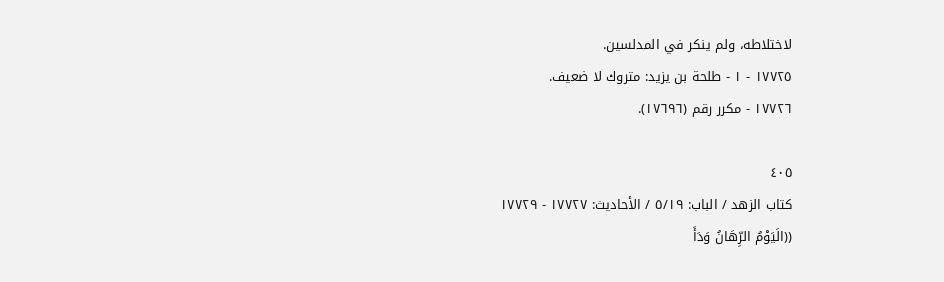لاختلاطه، ولم ينكر في المدلسين.
١٧٧٢٥ - ١ - طلحة بن يزيد: متروك لا ضعيف.
١٧٧٢٦ - مكرر رقم (١٧٦٩٦).

٤٠٥
كتاب الزهد / الباب: ٥/١٩ / الأحاديث: ١٧٧٢٧ - ١٧٧٢٩
((الَيَوْمُ الرِّهَانُ وَدَأَ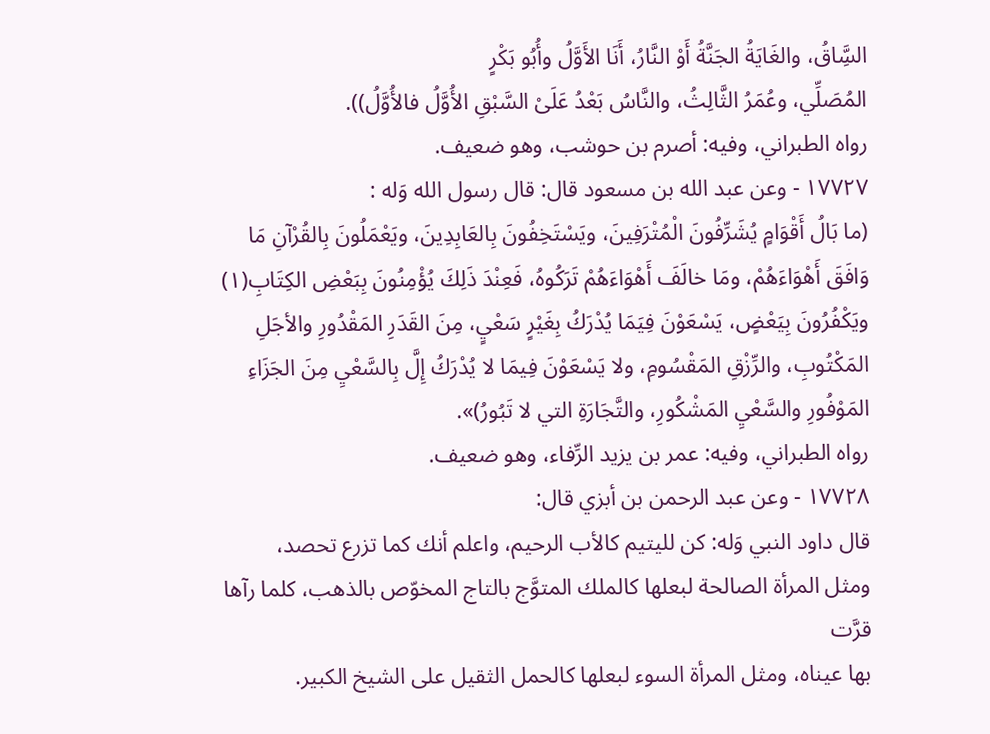السَِّاقُ، والغَايَةُ الجَنَّةُ أَوْ النَّارُ، أَنَا الأَوَّلُ وأُبُو بَكْرٍ
المُصَلِّي، وعُمَرُ الثَّالِثُ، والنَّاسُ بَعْدُ عَلَىْ السَّبْقِ الأُوَّلُ فالأُوَّلُ)).
رواه الطبراني، وفيه: أصرم بن حوشب، وهو ضعيف.
١٧٧٢٧ - وعن عبد الله بن مسعود قال: قال رسول الله وَله :
(ما بَالُ أَقْوَامٍ يُشَرِّفُونَ الْمُتْرَفِينَ، ويَسْتَخِفُونَ بِالعَابِدِينَ، ويَعْمَلُونَ بِالقُرْآنِ مَا
وَافَقَ أَهْوَاءَهُمْ، ومَا خالَفَ أَهْوَاءَهُمْ تَرَكُوهُ، فَعِنْدَ ذَلِكَ يُؤْمِنُونَ بِبَعْضِ الكِتَابِ(١)
ويَكْفُرُونَ بِيَعْضٍ، يَسْعَوْنَ فِيَمَا يُدْرَكُ بِغَيْرٍ سَعْيٍ، مِنَ القَدَرِ المَقْدُورِ والأجَلِ
المَكْتُوبِ، والرِّزْقِ المَقْسُومِ، ولا يَسْعَوْنَ فِيمَا لا يُدْرَكُ إِلَّ بِالسَّعْيِ مِنَ الجَزَاءِ
المَوْفُورِ والسَّعْيِ المَشْكُورِ، والتَّجَارَةِ التي لا تَبُورُ)».
رواه الطبراني، وفيه: عمر بن يزيد الرِّفاء، وهو ضعيف.
١٧٧٢٨ - وعن عبد الرحمن بن أبزي قال:
قال داود النبي وَله: كن لليتيم كالأب الرحيم، واعلم أنك كما تزرع تحصد،
ومثل المرأة الصالحة لبعلها كالملك المتوَّج بالتاج المخوّص بالذهب، كلما رآها قرَّت
بها عيناه، ومثل المرأة السوء لبعلها كالحمل الثقيل على الشيخ الكبير.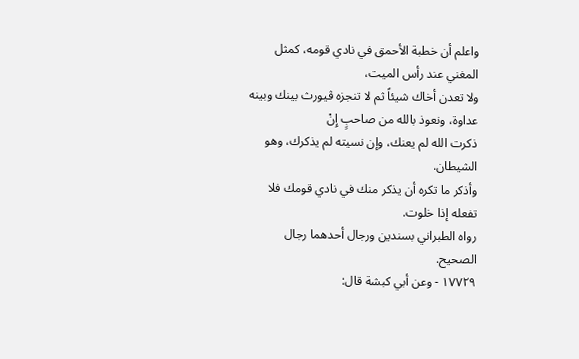واعلم أن خطبة الأحمق في نادي قومه، كمثل المغني عند رأس الميت،
ولا تعدن أخاك شيئاً ثم لا تنجزه ڤيورث بينك وبينه عداوة، ونعوذ بالله من صاحبٍ إِنْ
ذكرت الله لم يعنك، وإن نسيته لم يذكرك، وهو الشيطان.
وأذكر ما تكره أن يذكر منك في نادي قومك فلا تفعله إذا خلوت.
رواه الطبراني بسندين ورجال أحدهما رجال الصحيح.
١٧٧٢٩ - وعن أبي كبشة قال: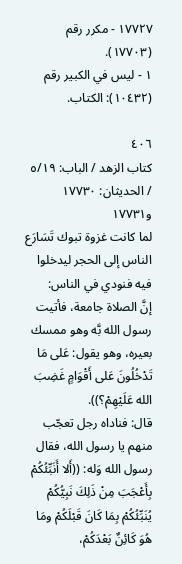١٧٧٢٧ - مکرر رقم (١٧٧٠٣).
١ - ليس في الكبير رقم (١٠٤٣٢): الكتاب.

٤٠٦
كتاب الزهد / الباب: ٥/١٩ / الحديثان: ١٧٧٣٠ و١٧٧٣١
لما كانت غزوة تبوك تَسَارَع الناس إلى الحجر ليدخلوا فيه فنودي في الناس:
إنَّ الصلاة جامعة، فأتيت رسول الله بَّه وهو ممسك بعيره، وهو يقول: عَلى مَا
تَدْخُلُونَ عَلى أَقْوَامٍ غَضِبَ الله عَلَيْهِمْ؟)).
قال: فناداه رجل تعجّب منهم يا رسول الله، فقال رسول الله وَله: ((أَلا أَنَبِّئُكُمْ
بِأَعْجَبَ مِنْ ذَلِكَ نَبِيُّكُمْ يُنَبِّئُكُمْ بِمَا كَانَ قَبْلَكُمْ ومَا هُوَ كَائِنٌ بَعْدَكُمْ،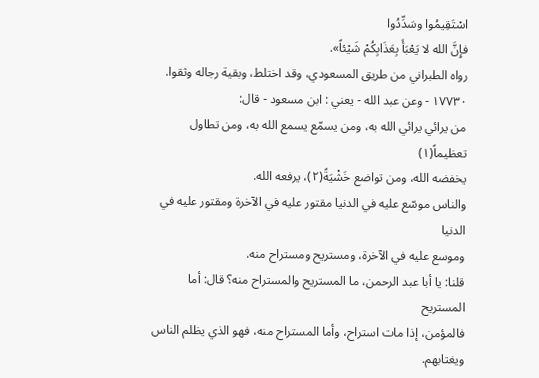اسْتَقِيمُوا وسَدِّدُوا
فإِنَّ الله لا يَعْبَأَ بِعَذَابِكُمْ شَيْئاً».
رواه الطبراني من طريق المسعودي، وقد اختلط، وبقية رجاله وثقوا.
١٧٧٣٠ - وعن عبد الله - يعني : ابن مسعود - قال:
من يرائي يرائي الله به، ومن يسمّع يسمع الله به، ومن تطاول تعظيماً(١)
يخفضه الله، ومن تواضع خَشْيَةً(٢)، يرفعه الله.
والناس موسّع عليه في الدنيا مقتور عليه في الآخرة ومقتور عليه في الدنيا
وموسع عليه في الآخرة، ومستريح ومستراح منه.
قلنا: يا أبا عبد الرحمن، ما المستريح والمستراح منه؟ قال: أما المستريح
فالمؤمن، إذا مات استراح، وأما المستراح منه، فهو الذي يظلم الناس ويغتابهم.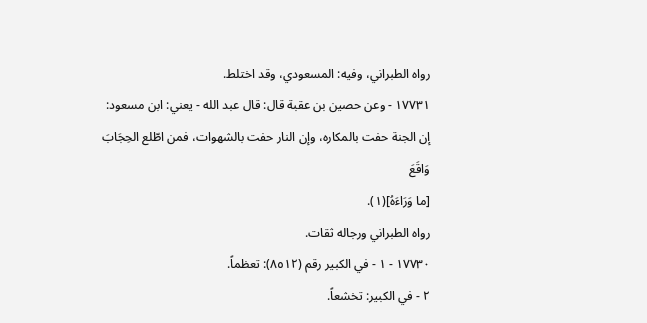رواه الطبراني، وفيه: المسعودي، وقد اختلط.
١٧٧٣١ - وعن حصين بن عقبة قال: قال عبد الله - يعني: ابن مسعود:
إن الجنة حفت بالمكاره، وإن النار حفت بالشهوات، فمن اطّلع الحِجَابَ وَاقَعَ
[ما وَرَاءَهُ](١).
رواه الطبراني ورجاله ثقات.
١٧٧٣٠ - ١ - في الكبير رقم (٨٥١٢): تعظماً.
٢ - في الكبير: تخشعاً.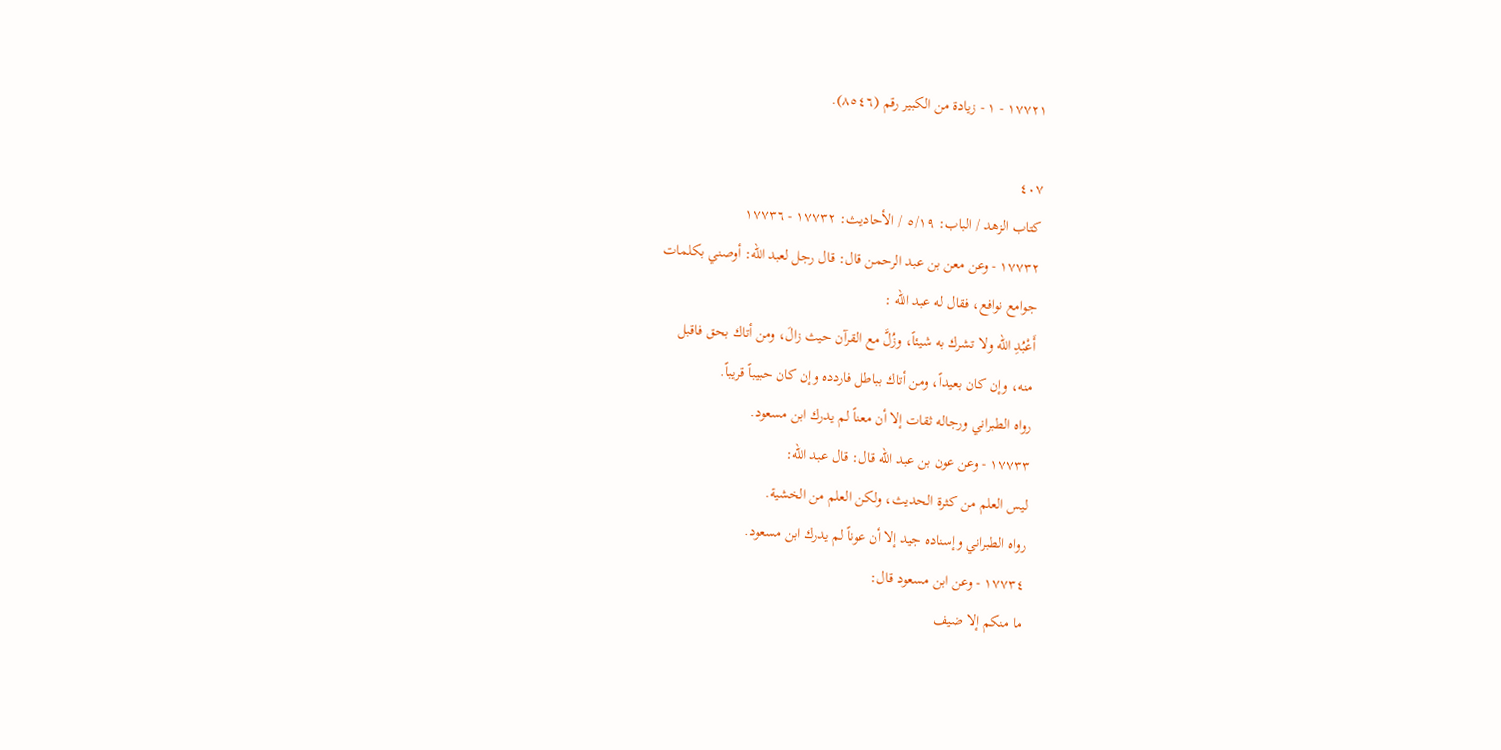١٧٧٢١ - ١ - زيادة من الكبير رقم (٨٥٤٦).

٤٠٧
كتاب الزهد / الباب: ٥/١٩ / الأحاديث: ١٧٧٣٢ - ١٧٧٣٦
١٧٧٣٢ - وعن معن بن عبد الرحمن قال: قال رجل لعبد الله: أوصني بكلمات
جوامع نوافع، فقال له عبد الله :
أَعْبُدِ الله ولا تشرك به شيئاً، وزُلَّ مع القرآن حيث زالَ، ومن أتاك بحق فاقبل
منه، وإن كان بعيداً، ومن أتاك بباطل فاردده وإن كان حبيباً قريباً.
رواه الطبراني ورجاله ثقات إلا أن معناً لم يدرك ابن مسعود.
١٧٧٣٣ - وعن عون بن عبد الله قال: قال عبد الله:
ليس العلم من كثرة الحديث، ولكن العلم من الخشية.
رواه الطبراني وإسناده جيد إلا أن عوناً لم يدرك ابن مسعود.
١٧٧٣٤ - وعن ابن مسعود قال:
ما منكم إلا ضيف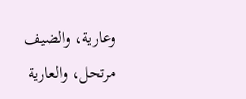وعارية، والضيف مرتحل، والعارية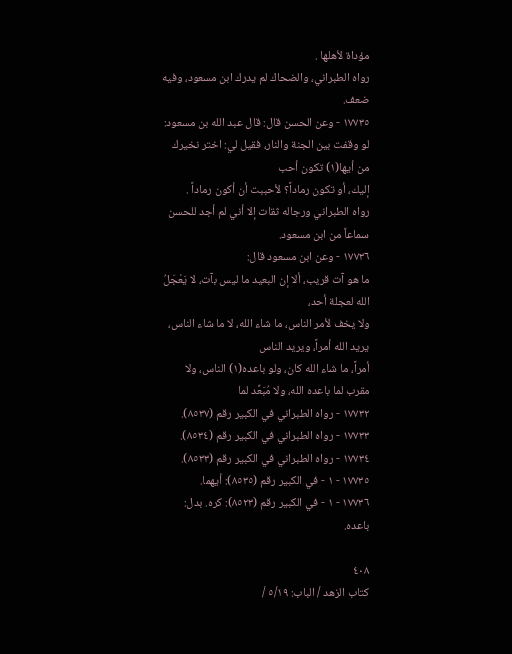مؤداة لأهلها .
رواه الطبراني، والضحاك لم يدرك ابن مسعود، وفيه ضعف.
١٧٧٣٥ - وعن الحسن قال: قال عبد الله بن مسعود:
لو وقفت بين الجنة والنار، فقيل لي: اختر نخيرك من أيها(١) تكون أحب
إليك، أو تكون رماداً؟ لأحببت أن أكون رماداً .
رواه الطبراني ورجاله ثقات إلا أني لم أجد للحسن سماعاً من ابن مسعود.
١٧٧٣٦ - وعن ابن مسعود قال:
ما هو آت قريب، ألا إن البعيد ما ليس بآت، لا يَعْجَلُ الله لعجلة أحد،
ولا يخف لأمر الناس، ما شاء الله، لا ما شاء الناس، يريد الله أمراً، ويريد الناس
أمراً، ما شاء الله كان، ولو باعده(١) الناس، ولا مقرب لما باعده الله، ولا مُبَعِّد لما
١٧٧٣٢ - رواه الطبراني في الكبير رقم (٨٥٣٧).
١٧٧٣٣ - رواه الطبراني في الكبير رقم (٨٥٣٤).
١٧٧٣٤ - رواه الطبراني في الكبير رقم (٨٥٣٣).
١٧٧٣٥ - ١ - في الكبير رقم (٨٥٣٥): أيهما.
١٧٧٣٦ - ١ - في الكبير رقم (٨٥٢٣): كره. بدل: باعده.

٤٠٨
كتاب الزهد / الباب: ٥/١٩ /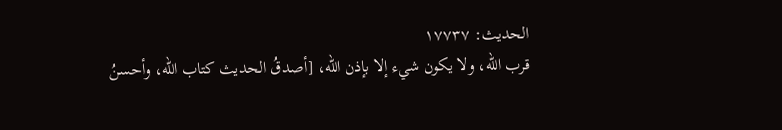الحديث: ١٧٧٣٧
قرب الله، ولا يكون شيء إلا بإذن الله، [أصدقُ الحديث كتاب الله، وأحسنُ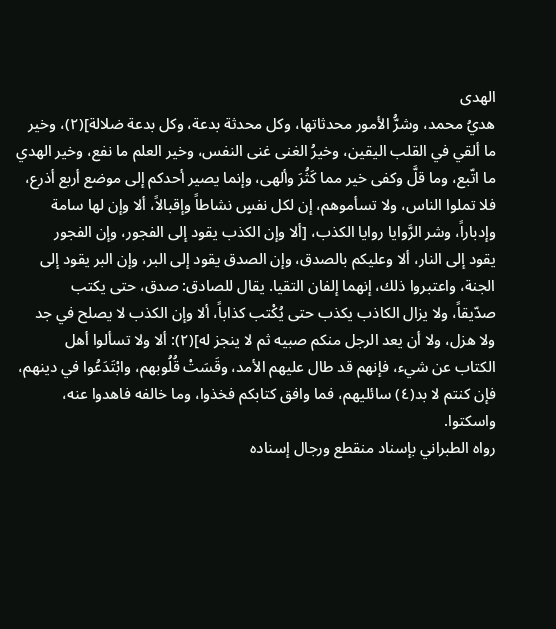الهدى
هديُ محمد، وشرُّ الأمور محدثاتها، وكل محدثة بدعة، وكل بدعة ضلالة](٢)، وخير
ما ألقي في القلب اليقين، وخيرُ الغنى غنى النفس، وخير العلم ما نفع، وخير الهدي
ما اتّبع، وما قلَّ وكفى خير مما كَثُرَ وألهى، وإنما يصير أحدكم إلى موضع أربع أذرع،
فلا تملوا الناس، ولا تسأموهم، إن لكل نفسٍ نشاطاً وإقبالاً، ألا وإن لها سامة
وإدباراً، وشر الرَّوايا روايا الكذب، [ألا وإن الكذب يقود إلى الفجور، وإن الفجور
يقود إلى النار، ألا وعليكم بالصدق، وإن الصدق يقود إلى البر، وإن البر يقود إلى
الجنة، واعتبروا ذلك، إنهما إلفان التقيا. يقال للصادق: صدق، حتى يكتب
صدّيقاً، ولا يزال الكاذب يكذب حتى يُكْتب كذاباً، ألا وإن الكذب لا يصلح في جد
ولا هزل، ولا أن يعد الرجل منكم صبيه ثم لا ينجز له](٢): ألا ولا تسألوا أهل
الكتاب عن شيء، فإنهم قد طال عليهم الأمد، وقَسَتْ قُلُوبهم، وابْتَدَعُوا في دينهم،
فإن كنتم لا بد(٤) سائليهم، فما وافق كتابكم فخذوا، وما خالفه فاهدوا عنه،
واسکتوا.
رواه الطبراني بإسناد منقطع ورجال إسناده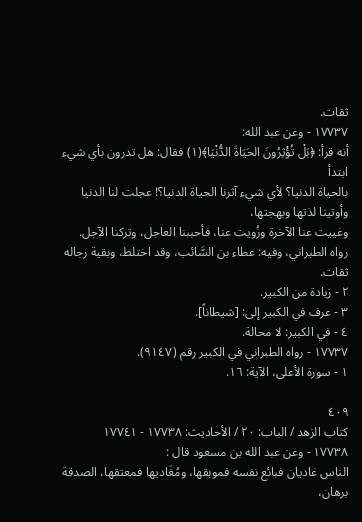ثقات.
١٧٧٣٧ - وعن عبد الله:
أنه قرأ: ﴿بَلْ تُؤْثِرُونَ الحَيَاةَ الدُّنْيَا﴾(١) فقال: هل تدرون بأي شيء ابتدأ
بالحياة الدنيا؟ لأي شيء آثرنا الحياة الدنيا؟! عجلت لنا الدنيا وأوتينا لذتها وبهجتها،
وغييت عنا الآخرة وزُويت عنا، فأحببنا العاجل، وتركنا الآجل.
رواه الطبراني، وفيه: عطاء بن السَّائب، وقد اختلط، وبقية رجاله ثقات.
٢ - زيادة من الكبير.
٣ - عرف في الكبير إلى: [شيطاناً].
٤ - في الكبير: لا محالة.
١٧٧٣٧ - رواه الطبراني في الكبير رقم (٩١٤٧).
١ - سورة الأعلى، الآية: ١٦.

٤٠٩
كتاب الزهد / الباب: ٢٠ / الأحاديث: ١٧٧٣٨ - ١٧٧٤١
١٧٧٣٨ - وعن عبد الله بن مسعود قال :
الناس غاديان فبائع نفسه فموبقها، ومُغَاديها فمعتقها، الصدقة برهان،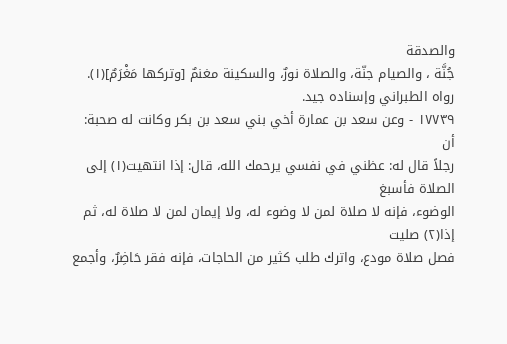والصدقة
جُنَّة ، والصيام جنّة، والصلاة نورٌ، والسكينة مغنمٌ [وتركها مَغْرَمٌ](١).
رواه الطبراني وإسناده جيد.
١٧٧٣٩ - وعن سعد بن عمارة أخي بني سعد بن بكر وكانت له صحبة: أن
رجلاً قال له: عظني في نفسي يرحمك الله، قال: إذا انتهيت(١) إلى الصلاة فأسبغ
الوضوء، فإنه لا صلاة لمن لا وضوء له، ولا إيمان لمن لا صلاة له، ثم إذا(٢) صليت
فصل صلاة مودع، واترك طلب كثير من الحاجات، فإنه فقر حَاضِرٌ، وأجمع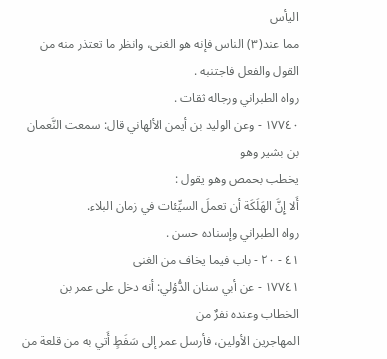اليأس
مما عند(٣) الناس فإنه هو الغنى، وانظر ما تعتذر منه من القول والفعل فاجتنبه .
رواه الطبراني ورجاله ثقات .
١٧٧٤٠ - وعن الوليد بن أيمن الألهاني قال: سمعت النَّعمان بن بشير وهو
یخطب بحمص وهو يقول :
أَلا إِنَّ الهَلَكَة أن تعملَ السيِّئات في زمان البلاء.
رواه الطبراني وإسناده حسن .
٤١ - ٢٠ - باب فيما يخاف من الغنى
١٧٧٤١ - عن أبي سنان الدُّؤلي: أنه دخل على عمر بن الخطاب وعنده نفرٌ من
المهاجرين الأولين، فأرسل عمر إلى سَفَطٍ أَتي به من قلعة من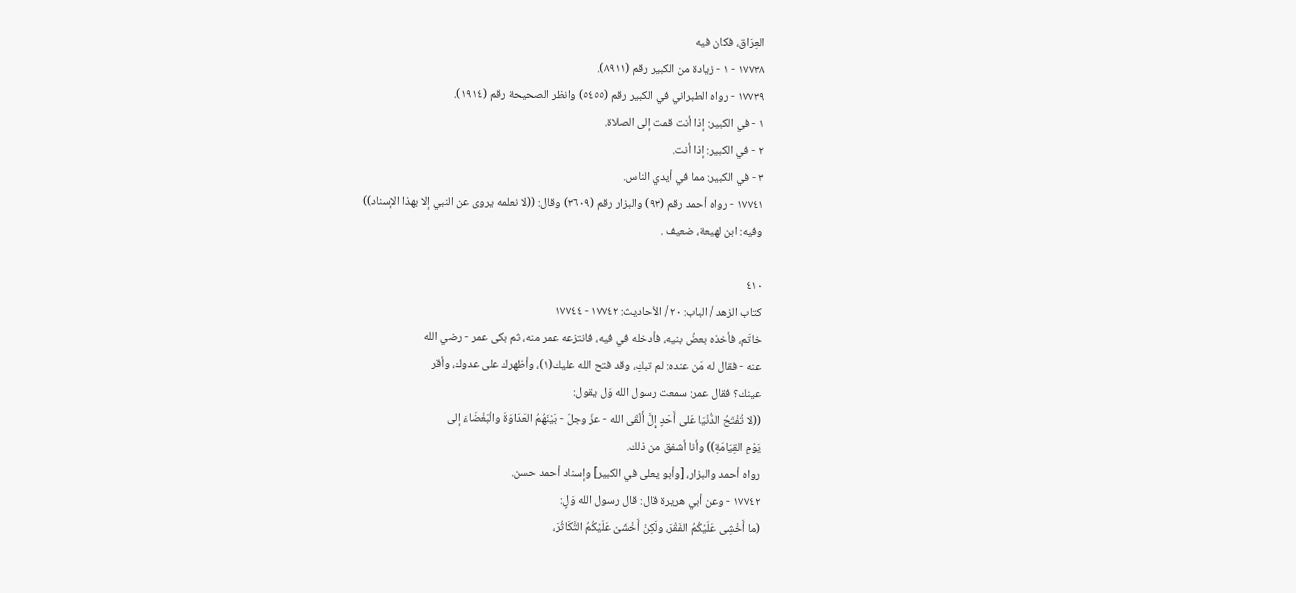العِرَاق، فكان فيه
١٧٧٣٨ - ١ - زيادة من الكبير رقم (٨٩١١).
١٧٧٣٩ - رواه الطبراني في الكبير رقم (٥٤٥٥) وانظر الصحيحة رقم (١٩١٤).
١ - في الكبير: إذا أنت قمت إلى الصلاة.
٢ - في الكبير: إذا أنت.
٣ - في الكبير: مما في أيدي الناس.
١٧٧٤١ - رواه أحمد رقم (٩٣) والبزار رقم (٣٦٠٩) وقال: ((لا نعلمه يروى عن النبي إلا بهذا الإسناد))
وفيه: ابن لهيعة، ضعيف .

٤١٠
كتاب الزهد / الباب: ٢٠ / الأحاديث: ١٧٧٤٢ - ١٧٧٤٤
خاتَم، فأخذه بعضُ بنيه، فأدخله في فيه، فانتزعه عمر منه، ثم بكى عمر - رضي الله
عنه - فقال له مَن عنده: لم تبكِ، وقد فتح الله عليك(١)، وأظهرك على عدوك، وأقر
عينك؟ فقال عمر: سمعت رسول الله وَل يقول:
((لا تُفْتَحُ الدُّنْيَا عَلى أَحَدٍ إِلَّ أَلْقَى الله - عزّ وجلّ - بَيْنَهُمُ العَدَاوَةَ والْبَغْضَاءَ إلى
يَوْمِ القِيَامَةِ)) وأنا أشفق من ذلك.
رواه أحمد والبزار، [وأبو يعلى في الكبير] وإسناد أحمد حسن.
١٧٧٤٢ - وعن أبي هريرة قال: قال رسول الله وَلٍ:
(ما أَخْشِى عَلَيْكُمُ الفَقْرَ، ولَكِنْ أَخْشَىْ عَلَيْكُمُ التَّكَاثُرَ،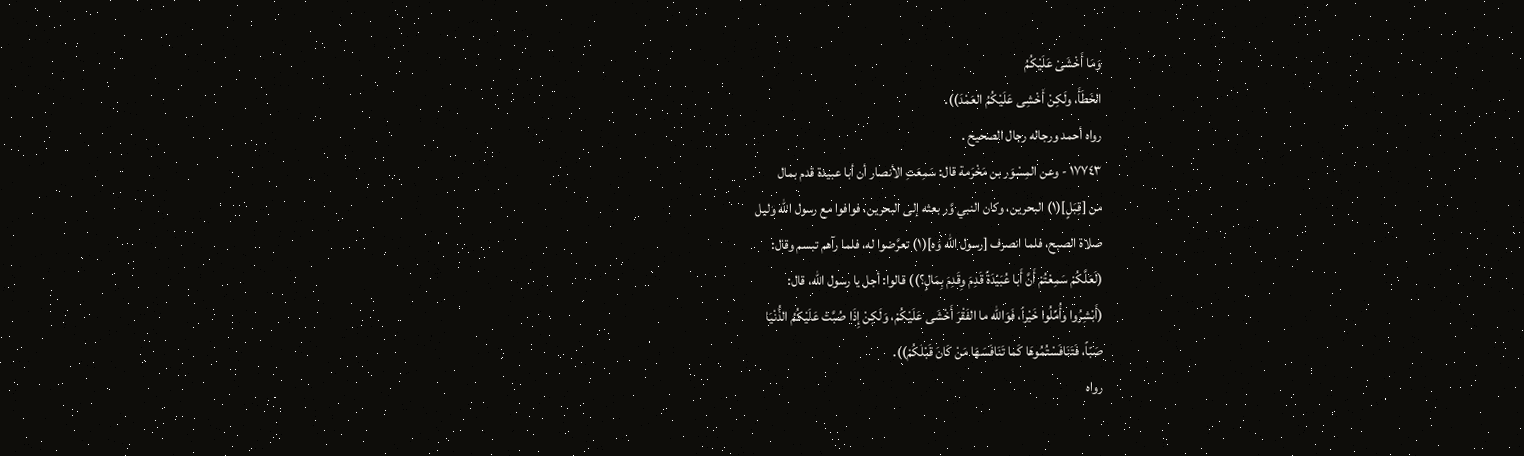وَمَا أَخْشَىْ عَلَيْكُمُ
الخَطَأَ، ولَكِنْ أَخْشِى عَلَيْكُمُ العَمْدَ)).
رواه أحمد ورجاله رجال الصحيح .
١٧٧٤٣ - وعن المِسْوَر بن مَخْرَمة قال: سَمِعَتِ الأنصار أن أبا عبيدة قدم بمال
من [قِبَلٍ](١) البحرين، وكان النبي وَّر بعثه إلى البحرين، فوافوا مع رسول الله وَليل
صلاة الصبح، فلما انصرف [رسول الله وَه](١) تعرَّضوا له، فلما رآهم تبسم وقال:
(لَعَلَّكُمْ سَمِعْتُمْ أَنَّ أَبا عُبَيْدَةً قَدِمَ وِقَدِمَ بِمَالٍ؟)) قالوا: أجل يا رسول الله، قال:
(أَبْشِرُوا وأُمِّلُوا خَيْراً، فَوَالله ما الفَقْرَ أَخْشَى عَلَيْكُمْ، وَلَكِنْ إِذَا صُبَّتْ عَلَيْكُمُ الذُّنْيَا
صَبّاً، فَتَنَافَسْتُمُوهَا كَما تَنَافَسَهَا مَنْ كَانَ قَبْلَكُمْ)).
رواه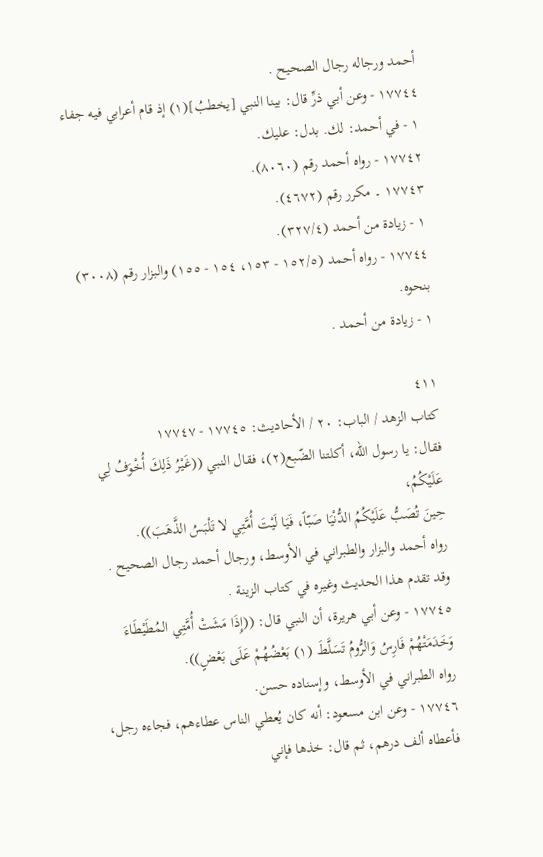أحمد ورجاله رجال الصحيح .
١٧٧٤٤ - وعن أبي ذرِّ قال: بينا النبي [يخطبُ](١) إذ قام أعرابي فيه جفاء
١ - في أحمد: لك. بدل: عليك.
١٧٧٤٢ - رواه أحمد رقم (٨٠٦٠).
١٧٧٤٣ ۔ مکرر رقم (٤٦٧٢).
١ - زيادة من أحمد (٣٢٧/٤).
١٧٧٤٤ - رواه أحمد (١٥٢/٥ - ١٥٣، ١٥٤ - ١٥٥) والبزار رقم (٣٠٠٨) بنحوه.
١ - زيادة من أحمد .

٤١١
كتاب الزهد / الباب: ٢٠ / الأحاديث: ١٧٧٤٥ - ١٧٧٤٧
فقال: يا رسول الله، أكلتنا الضّبع(٢)، فقال النبي ((غَيْرُ ذَلِكَ أُخْوَفُ لِي عَلَيْكُمُ،
حِينَ تُصَبُّ عَلَيْكُمُ الدُّنْيَا صَبّاً، فَيَا لَيْتَ أُمَّتِي لا تَلْبَسُ الذَّهَبَ)).
رواه أحمد والبزار والطبراني في الأوسط، ورجال أحمد رجال الصحيح .
وقد تقدم هذا الحديث وغيره في كتاب الزينة .
١٧٧٤٥ - وعن أبي هريرة، أن النبي قال: ((إِذَا مَشَتْ أُمَّتِي المُطَيْطَاءَ
وَخَدَمَتْهُمْ فَارِسُ وَالرُّومُ تَسَلَّطَ (١) بَعْضُهُمْ عَلَى بَعْضٍ)).
رواه الطبراني في الأوسط، وإسناده حسن.
١٧٧٤٦ - وعن ابن مسعود: أنه كان يُعطي الناس عطاءهم، فجاءه رجل،
فأعطاه ألف درهم، ثم قال: خذها فإني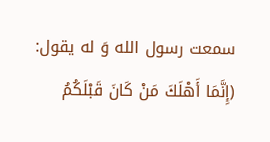سمعت رسول الله وَ له يقول:
(إِنَّمَا أَهْلَكَ مَنْ كَانَ قَبْلَكُمُ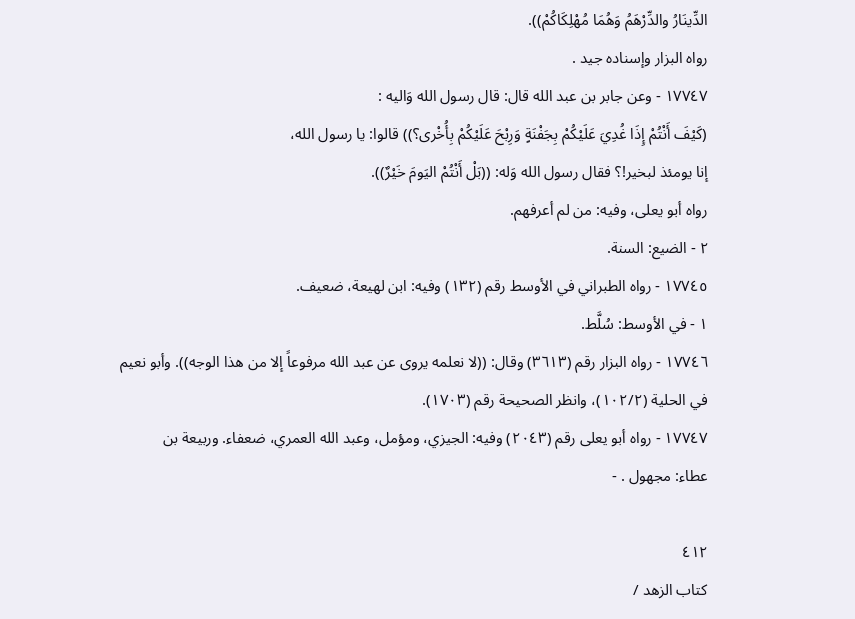الدِّينَارُ والدِّرْهَمُ وَهُمَا مُهْلِكَاكُمْ)).
رواه البزار وإسناده جید .
١٧٧٤٧ - وعن جابر بن عبد الله قال: قال رسول الله وَاليه :
(كَيْفَ أَنْتُمْ إِذَا غُدِيَ عَلَيْكُمْ بِجَفْنَةٍ وَرِبْحَ عَلَيْكُمْ بِأُخْرى؟)) قالوا: يا رسول الله،
إنا يومئذ لبخير!؟ فقال رسول الله وَله: ((بَلْ أَنْتُمْ اليَومَ خَيْرٌ)).
رواه أبو يعلى، وفيه: من لم أعرفهم.
٢ - الضيع: السنة.
١٧٧٤٥ - رواه الطبراني في الأوسط رقم (١٣٢) وفيه: ابن لهيعة، ضعيف.
١ - في الأوسط: سُلَّط.
١٧٧٤٦ - رواه البزار رقم (٣٦١٣) وقال: ((لا نعلمه يروى عن عبد الله مرفوعاً إلا من هذا الوجه)). وأبو نعيم
في الحلية (١٠٢/٢)، وانظر الصحيحة رقم (١٧٠٣).
١٧٧٤٧ - رواه أبو يعلى رقم (٢٠٤٣) وفيه: الجيزي، ومؤمل، وعبد الله العمري، ضعفاء. وربيعة بن
عطاء: مجهول . -

٤١٢
كتاب الزهد /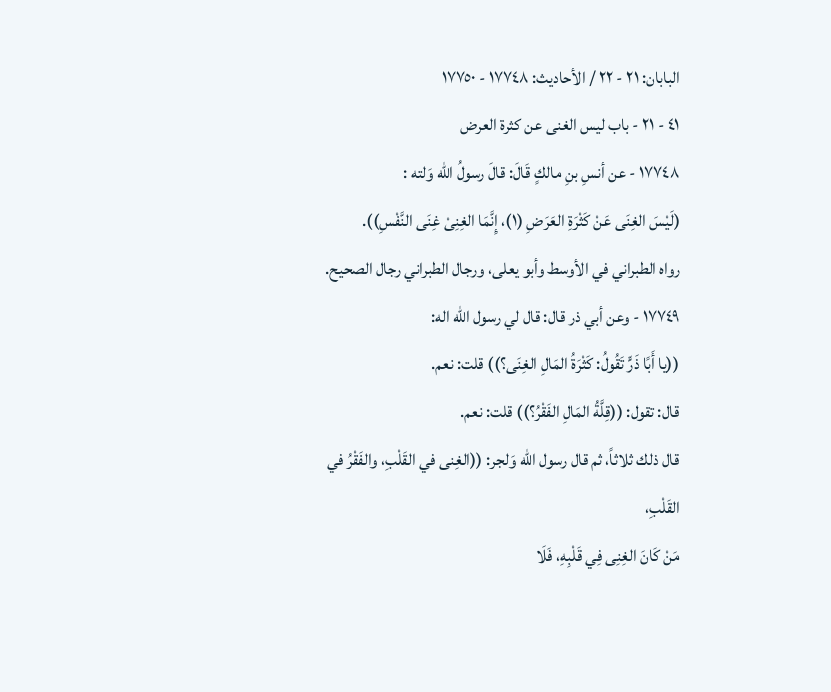البابان: ٢١ - ٢٢ / الأحاديث: ١٧٧٤٨ - ١٧٧٥٠
٤١ - ٢١ - باب ليس الغنى عن كثرة العرض
١٧٧٤٨ - عن أنسِ بنِ مالكٍ قَالَ: قالَ رسولُ الله وَلته :
(لَيْسَ الغِنَى عَنْ كَثْرَةِ العَرَضِ (١)، إِنَّمَا الغِنِىْ غِنَى النَّفْسِ)).
رواه الطبراني في الأوسط وأبو يعلى، ورجال الطبراني رجال الصحيح.
١٧٧٤٩ - وعن أبي ذر قال: قال لي رسول الله اله:
((يا أَبًا ذَرٍّ تَقُولُ: كَثْرَةُ المَالِ الغِنَى؟)) قلت: نعم.
قال: تقول: ((قِلَّةُ المَالِ الفَقْرُ؟)) قلت: نعم.
قال ذلك ثلاثاً، ثم قال رسول الله وَلجر: ((الغِنى في القَلْبِ، والفَقْرُ في القَلْبِ،
مَنْ كَانَ الغِنِى فِي قَلْبِهِ، فَلَا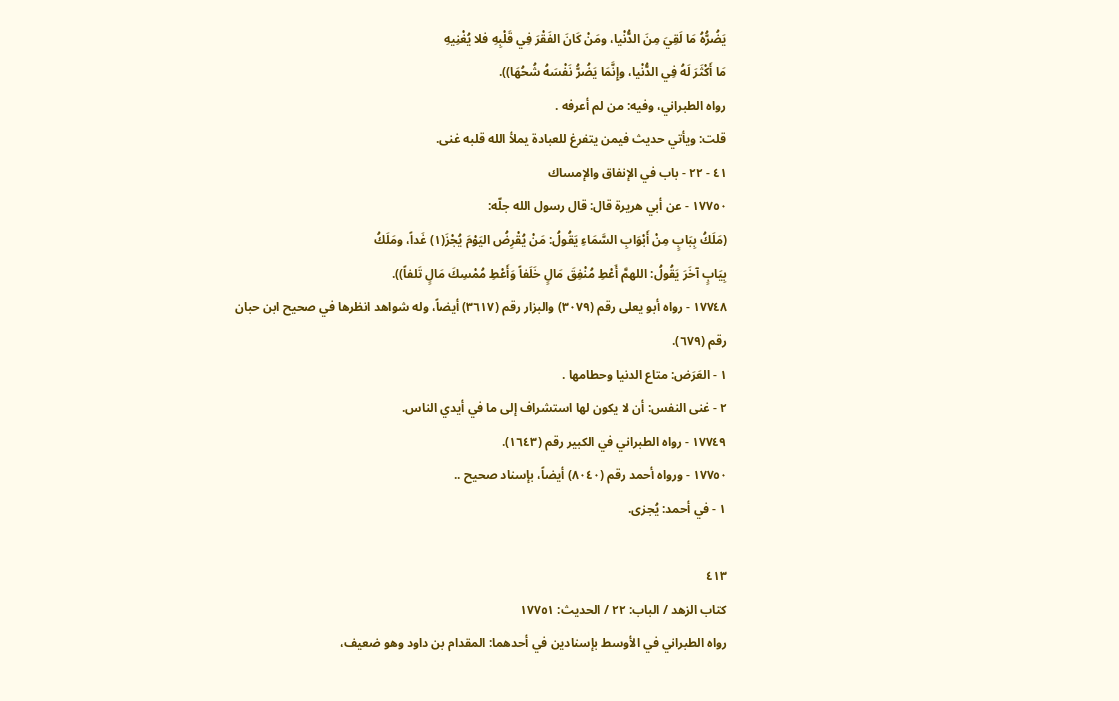يَضُرُّهُ مَا لَقِيَ مِنَ الدُّنْيا، ومَنْ كَانَ الفَقْرَ فِي قَلْبِهِ فلا يُغْنِيهِ
مَا أَكْثَرَ لَهُ فِي الدُّنْيا، وإِنَّمَا يَضُرُّ نَفْسَهُ شُحُهَا)).
رواه الطبراني، وفيه: من لم أعرفه .
قلت: ويأتي حديث فيمن يتفرغ للعبادة يملأ الله قلبه غنى.
٤١ - ٢٢ - باب في الإنفاق والإمساك
١٧٧٥٠ - عن أبي هريرة قال: قال رسول الله جلّه:
(مَلَكُ بِبَابٍ مِنْ أَبْوَابِ السَّمَاءِ يَقُولُ: مَنْ يُقْرِضُ اليَوْمَ يُجْزَ(١) غَداً، ومَلَكُ
بِيَابٍ آخَرَ يَقُولُ: اللهمَّ أَعْطِ مُنْفِقَ مَالٍ خَلَفاً وَأَعْطِ مُمْسِكَ مَالٍ تَلفاً)).
١٧٧٤٨ - رواه أبو يعلى رقم (٣٠٧٩) والبزار رقم (٣٦١٧) أيضاً، وله شواهد انظرها في صحيح ابن حبان
رقم (٦٧٩).
١ - العَرَض: متاع الدنيا وحطامها .
٢ - غنى النفس: أن لا يكون لها استشراف إلى ما في أيدي الناس.
١٧٧٤٩ - رواه الطبراني في الكبير رقم (١٦٤٣).
١٧٧٥٠ - ورواه أحمد رقم (٨٠٤٠) أيضاً، بإسناد صحيح ..
١ - في أحمد: يُجزى.

٤١٣
كتاب الزهد / الباب: ٢٢ / الحديث: ١٧٧٥١
رواه الطبراني في الأوسط بإسنادين في أحدهما: المقدام بن داود وهو ضعيف،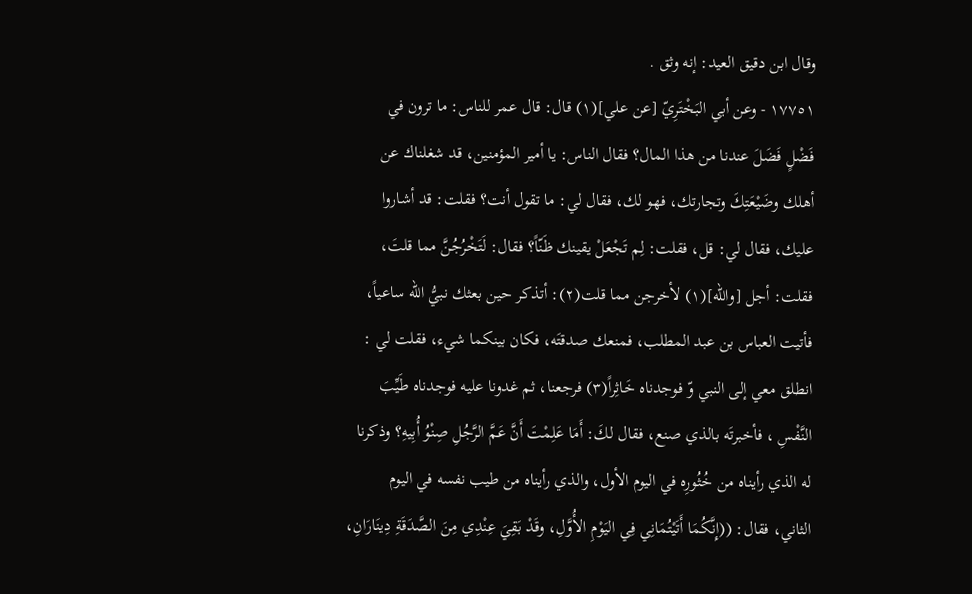وقال ابن دقيق العيد: إنه وثق .
١٧٧٥١ - وعن أبي البَخْتَرِيّ [عن علي](١) قال: قال عمر للناس: ما ترون في
فَضْلٍ فَضَلَ عندنا من هذا المال؟ فقال الناس: يا أمير المؤمنين، قد شغلناك عن
أهلك وضَيْعَتِكَ وتجارتك، فهو لك، فقال لي: ما تقول أنت؟ فقلت: قد أشاروا
عليك، فقال لي: قل، فقلت: لِم تَجْعَلْ يقينك ظَنّاً؟ فقال: لَتَخْرُجُنَّ مما قلتَ،
فقلت: أجل [والله](١) لأخرجن مما قلت(٢): أتذكر حين بعثك نبيُّ الله ساعياً،
فأتيت العباس بن عبد المطلب، فمنعك صدقتَه، فكان بينكما شيء، فقلت لي :
انطلق معي إلى النبي وّ فوجدناه خَاثِراً(٣) فرجعنا، ثم غدونا عليه فوجدناه طَيِّبَ
النَّفْسِ ، فأخبرتَه بالذي صنع، فقال لكَ: أَمَا عَلِمْتَ أَنَّ عَمَّ الرَّجُلِ صِنْوُ أُبِيهِ؟ وذكرنا
له الذي رأيناه من خُثُورِه في اليوم الأول، والذي رأيناه من طيب نفسه في اليوم
الثاني، فقال: ((إِنَّكُمَا أَتَيْتُمَانِي فِي اليَوْمِ الأُوَّلِ، وقَدْ بَقِيَ عِنْدِي مِنَ الصَّدَقَةِ دِينَارَانِ،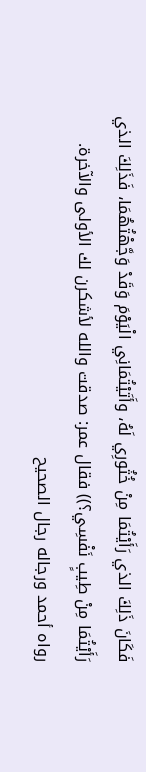فَكَانَ ذَلِكَ الذي رَأَيْتُمَا مِنْ خُثُورِي لَهُ، وأَتَيْتُمَانِي الْيَوْمَ وَقَدْ وَجَّهْتُهُمَا، فَذَلِكَ الذي
رَأَيْتُمَا مِنْ طِيبٍ نَفْسِي؟)) فقال عمر: صدقت والله لأشكرن لك الأولى والآخرة.
رواه أحمد ورجاله رجال الصحيح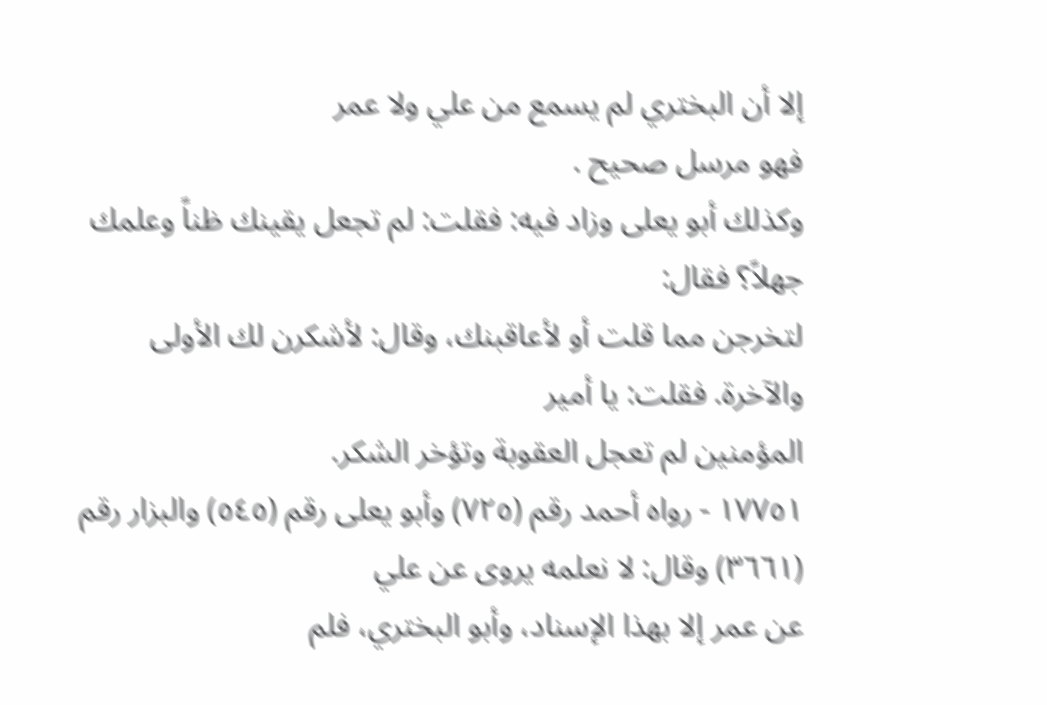إلا أن البختري لم يسمع من علي ولا عمر
فهو مرسل صحيح .
وكذلك أبو يعلى وزاد فيه: فقلت: لم تجعل يقينك ظناً وعلمك جهلاً؟ فقال:
لتخرجن مما قلت أو لأعاقبنك، وقال: لأشكرن لك الأولى والآخرة. فقلت: يا أمير
المؤمنين لم تعجل العقوبة وتؤخر الشكر.
١٧٧٥١ - رواه أحمد رقم (٧٢٥) وأبو يعلى رقم (٥٤٥) والبزار رقم (٣٦٦١) وقال: لا نعلمه يروى عن علي
عن عمر إلا بهذا الإسناد، وأبو البختري، فلم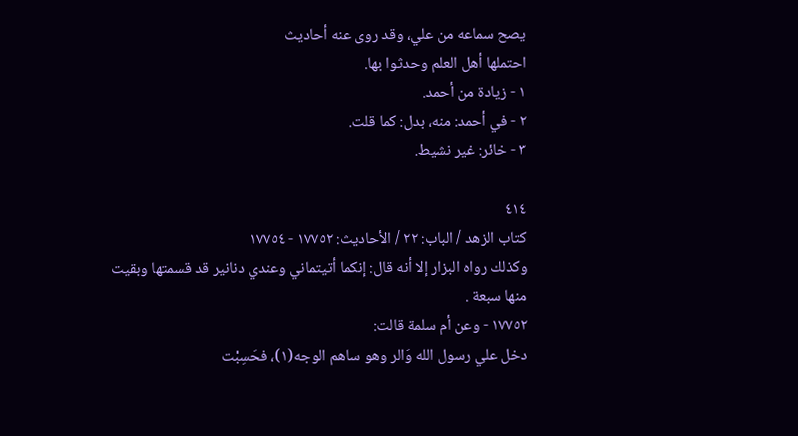يصح سماعه من علي، وقد روى عنه أحاديث
احتملها أهل العلم وحدثوا بها.
١ - زيادة من أحمد.
٢ - في أحمد: منه، بدل: كما قلت.
٣ - خائر: غير نشيط.

٤١٤
كتاب الزهد / الباب: ٢٢ / الأحاديث: ١٧٧٥٢ - ١٧٧٥٤
وكذلك رواه البزار إلا أنه قال: إنكما أتيتماني وعندي دنانير قد قسمتها وبقيت
منها سبعة .
١٧٧٥٢ - وعن أم سلمة قالت:
دخل علي رسول الله وَالر وهو ساهم الوجه(١)، فحَسِبْت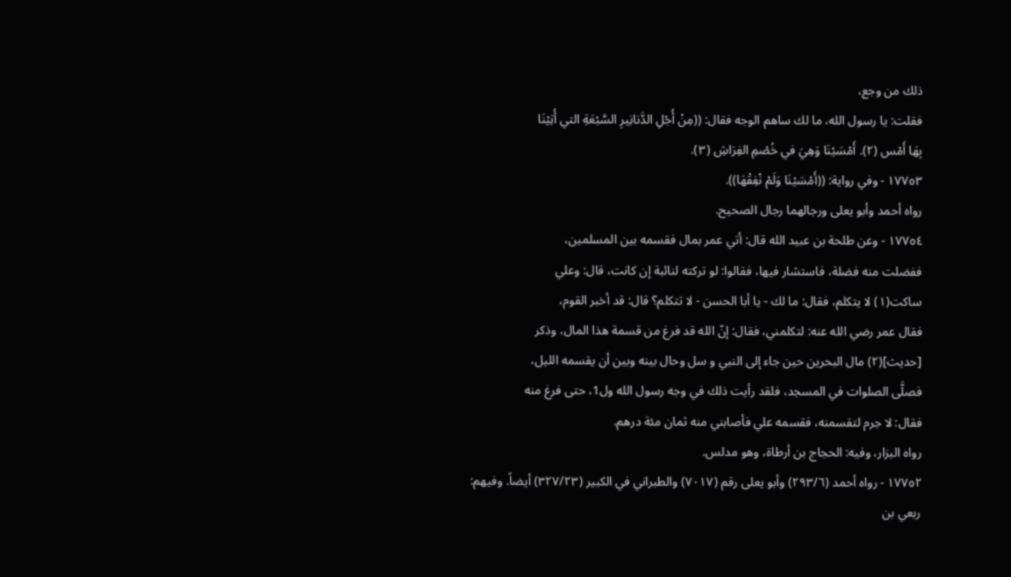ذلك من وجع،
فقلت: يا رسول الله، ما لك ساهم الوجه فقال: ((مِنْ أُجْلِ الدَّنانِيرِ السَّبْعَةِ التي أُتِيْنَا
بِهَا أَمْس (٢). أَمْسَيْنَا وَهِيَ في خُصْمِ الفِرَاشِ (٣).
١٧٧٥٣ - وفي رواية: ((أَمْسَيْنَا وَلَمْ نْفِقْهَا)).
رواه أحمد وأبو يعلى ورجالهما رجال الصحيح.
١٧٧٥٤ - وعن طلحة بن عبيد الله قال: أتي عمر بمال فقسمه بين المسلمين،
ففضلت منه فضلة، فاستشار فيها، فقالوا: لو تركته لنائبة إن كانت، قال: وعلي
ساكت(١) لا يتكلم، فقال: ما لك - يا أبا الحسن - لا تتكلم؟ قال: قد أخبر القوم،
فقال عمر رضي الله عنه: لتكلمني، فقال: إنّ الله قد فرغ من قسمة هذا المال، وذكر
[حديث](٢) مال البحرين حين جاء إلى النبي و سل وحال بينه وبين أن يقسمه الليل،
فصلَّى الصلوات في المسجد، فلقد رأيت ذلك في وجه رسول الله ول1، حتى فرغ منه
فقال: لا جرم لتقسمنه، فقسمه علي فأصابني منه ثمان مئة درهم.
رواه البزار، وفيه: الحجاج بن أرطاة، وهو مدلس.
١٧٧٥٢ - رواه أحمد (٢٩٣/٦) وأبو يعلى رقم (٧٠١٧) والطبراني في الكبير (٣٢٧/٢٣) أيضاً. وفيهم:
ربعي بن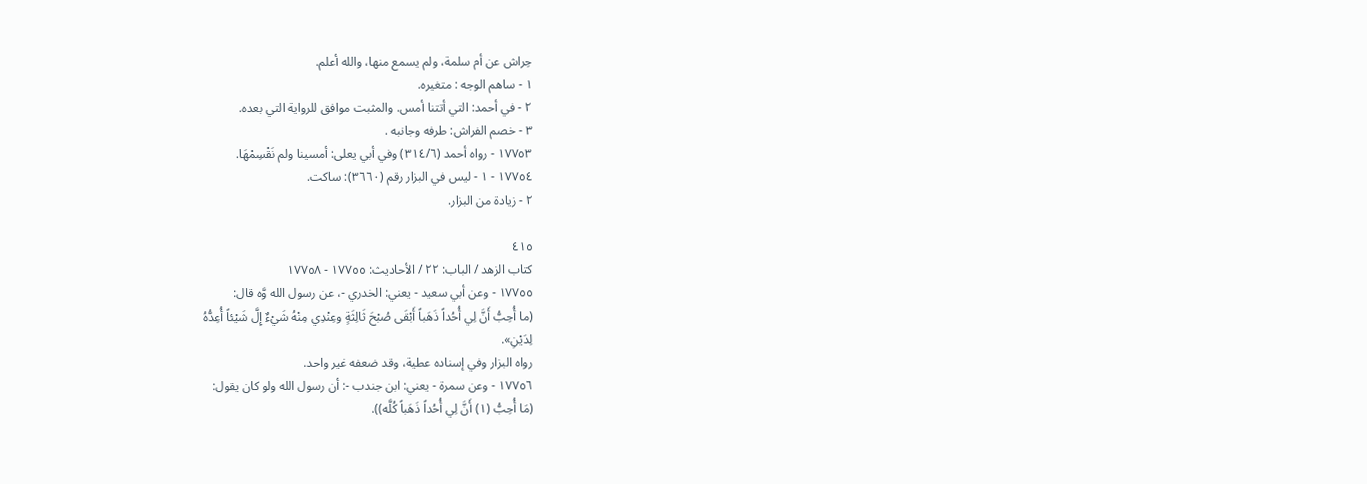حِراش عن أم سلمة، ولم يسمع منها، والله أعلم.
١ - ساهم الوجه : متغيره.
٢ - في أحمد: التي أتتنا أمس. والمثبت موافق للرواية التي بعده.
٣ - خصم الفراش: طرفه وجانبه .
١٧٧٥٣ - رواه أحمد (٣١٤/٦) وفي أبي يعلى: أمسينا ولم نَقْسِمْهَا.
١٧٧٥٤ - ١ - ليس في البزار رقم (٣٦٦٠): ساكت.
٢ - زيادة من البزار.

٤١٥
كتاب الزهد / الباب: ٢٢ / الأحاديث: ١٧٧٥٥ - ١٧٧٥٨
١٧٧٥٥ - وعن أبي سعيد - يعني: الخدري -، عن رسول الله وَّه قال:
(ما أُحِبُّ أَنَّ لِي أُحُداً ذَهَباً أَبْقَى صُبْحَ ثَالِثَةٍ وعِنْدِي مِنْهُ شَيْءٌ إِلَّ شَيْئاً أُعِدُّهُ
لِدَیْنِ».
رواه البزار وفي إسناده عطية، وقد ضعفه غير واحد.
١٧٧٥٦ - وعن سمرة - يعني: ابن جندب -: أن رسول الله ولو كان يقول:
(مَا أُحِبُّ (١) أَنَّ لِي أُحُداً ذَهَباً كُلَّه)).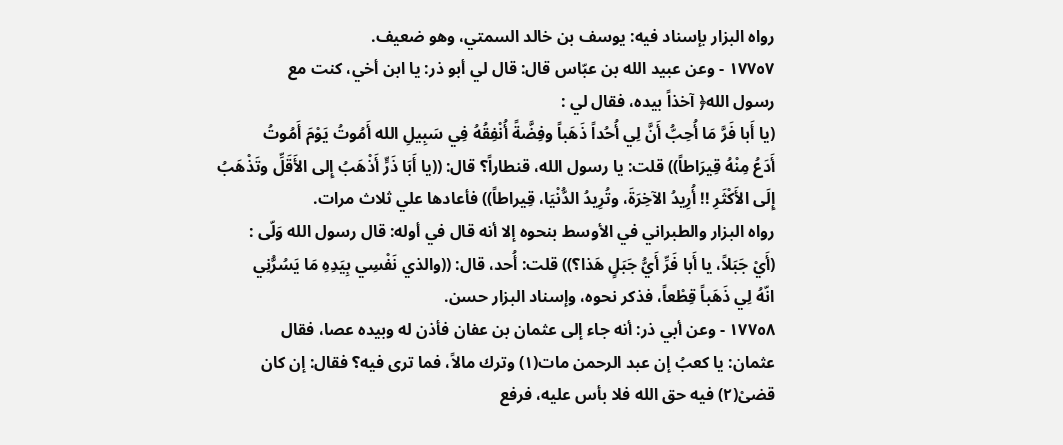رواه البزار بإسناد فيه: يوسف بن خالد السمتي، وهو ضعيف.
١٧٧٥٧ - وعن عبيد الله بن عبّاس قال: قال لي أبو ذر: يا ابن أخي، كنت مع
رسول الله﴿ آخذاً بيده، فقال لي :
(يا أَبا فَرَّ مَا أُحِبُّ أَنَّ لِي أُحُداً ذَهَباً وفِضَّةً أُنْفِقُهُ فِي سَبِيلِ الله أَمُوتُ يَوْمَ أَمُوتُ
أَدَعُ مِنْهُ قِيرَاطاً)) قلت: يا رسول الله، قنطاراً؟ قال: ((يا أَبَا ذَرٍّ أَذْهَبُ إِلى الأَقَلِّ وتَذْهَبُ
إِلَى الأَكْثَرِ !! أُرِيدُ الآخِرَةَ، وتُرِيدُ الدُّنْيَا، قِيراطاً)) فأعادها علي ثلاث مرات.
رواه البزار والطبراني في الأوسط بنحوه إلا أنه قال في أوله: قال رسول الله وَلّى :
(أَيْ جَبَلاً، يا أَبا فَرِّ أَيُّ جَبَلٍ هَذا؟)) قلت: أُحد، قال: ((والذي نَفْسِي بِيَدِهِ مَا يَسُرُّنِي
انّهُ لِي ذَهَباً قِطْعاً، فذكر نحوه، وإسناد البزار حسن.
١٧٧٥٨ - وعن أبي ذر: أنه جاء إلى عثمان بن عفان فأذن له وبيده عصا، فقال
عثمان: يا كعبُ إن عبد الرحمن مات(١) وترك مالاً، فما ترى فيه؟ فقال: إن كان
قضىْ(٢) فيه حق الله فلا بأس عليه، فرفع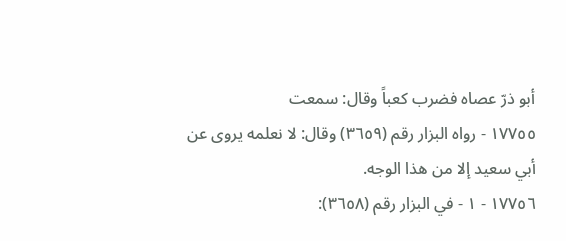أبو ذرّ عصاه فضرب كعباً وقال: سمعت
١٧٧٥٥ - رواه البزار رقم (٣٦٥٩) وقال: لا نعلمه يروى عن أبي سعيد إلا من هذا الوجه.
١٧٧٥٦ - ١ - في البزار رقم (٣٦٥٨):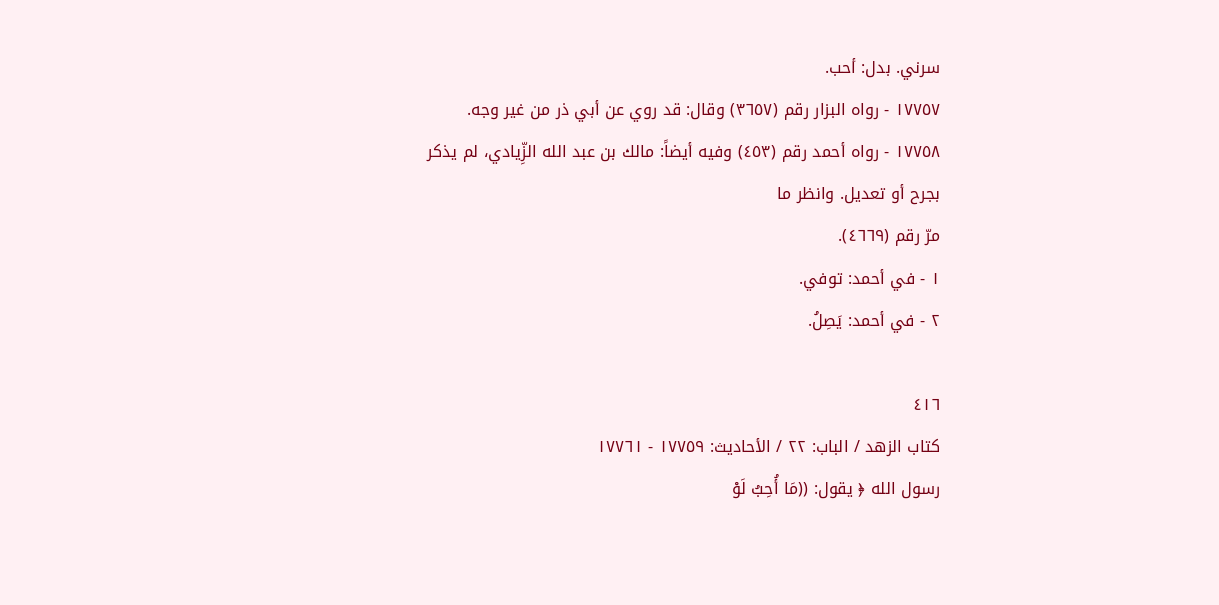سرني. بدل: أحب.
١٧٧٥٧ - رواه البزار رقم (٣٦٥٧) وقال: قد روي عن أبي ذر من غير وجه.
١٧٧٥٨ - رواه أحمد رقم (٤٥٣) وفيه أيضاً: مالك بن عبد الله الزِّيادي، لم يذكر بجرح أو تعديل. وانظر ما
مرّ رقم (٤٦٦٩).
١ - في أحمد: توفي.
٢ - في أحمد: يَصِلُ.

٤١٦
كتاب الزهد / الباب: ٢٢ / الأحاديث: ١٧٧٥٩ - ١٧٧٦١
رسول الله ﴿ يقول: ((مَا أُحِبُ لَوْ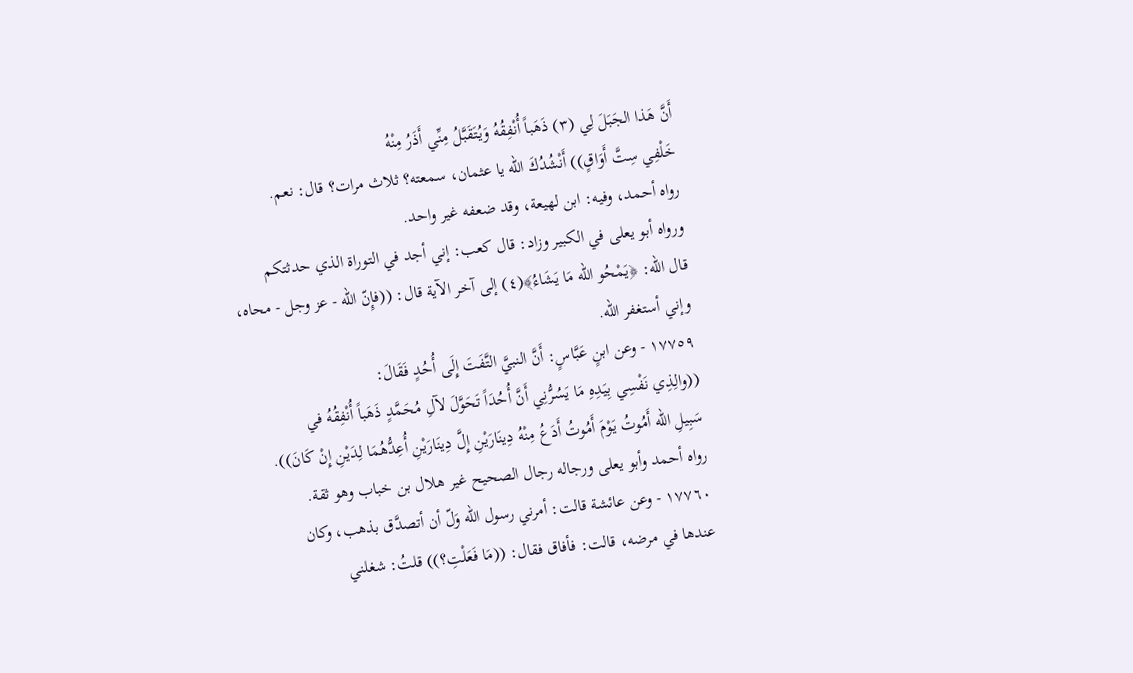أَنَّ هَذا الجَبَلَ لِي (٣) ذَهَباً أُنْفِقُهُ وَيُتَقَبَّلُ مِنِّي أَذَرُ مِنْهُ
خَلْفِي سِتَّ أَوَاقٍ)) أَنْشُدُكَ الله يا عثمان، سمعته؟ ثلاث مرات؟ قال: نعم.
رواه أحمد، وفيه: ابن لهيعة، وقد ضعفه غير واحد.
ورواه أبو يعلى في الكبير وزاد: قال كعب: إني أجد في التوراة الذي حدثتكم
قال الله: ﴿يَمْحُو الله مَا يَشَاءُ﴾(٤) إلى آخر الآية قال: ((فإِنّ الله - عز وجل - محاه،
وإني أستغفر الله.
١٧٧٥٩ - وعن ابنٍ عَبَّاسٍ: أَنَّ النبيَّ التَّفَتَ إِلَى أُحُدٍ فَقَالَ:
((والِذِي نَفْسِي بِيَدِهِ مَا يَسُرُّنِي أَنَّ أُحُدَاً تَحَوَّلَ لآلِ مُحَمَّدٍ ذَهَباً أُنْفِقُهُ في
سَبِيلِ الله أَمُوتُ يَوْمَ أَمُوتُ أَدَعُ مِنْهُ دِينَارَيْنِ إِلَّ دِينَارَيْنِ أُعِدُّهُمَا لِدَيْنِ إِنْ كَانَ)).
رواه أحمد وأبو يعلى ورجاله رجال الصحيح غير هلال بن خباب وهو ثقة.
١٧٧٦٠ - وعن عائشة قالت: أمرني رسول الله وَلّ أن أتصدَّق بذهب، وكان
عندها في مرضه، قالت: فأفاق فقال: ((مَا فَعَلْتِ؟)) قلتُ: شغلني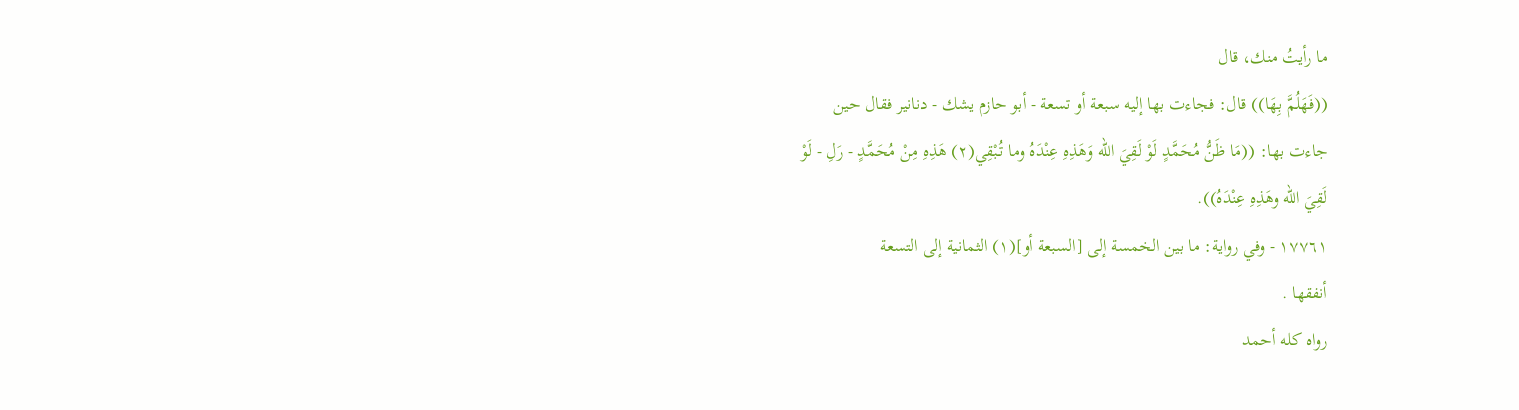ما رأيتُ منك، قال
((فَهَلُمَّ بِهَا)) قال: فجاءت بها إليه سبعة أو تسعة - أبو حازم يشك - دنانير فقال حين
جاءت بها: ((مَا ظَنُّ مُحَمَّدٍ لَوْ لَقِيَ الله وَهَذِهِ عِنْدَهُ وما تُبْقِي(٢) هَذِهِ مِنْ مُحَمَّدٍ - رَلِ - لَوْ
لَقِيَ الله وهَذِهِ عِنْدَهُ)).
١٧٧٦١ - وفي رواية: ما بين الخمسة إلى [السبعة أو](١) الثمانية إلى التسعة
أنفقها .
رواه كله أحمد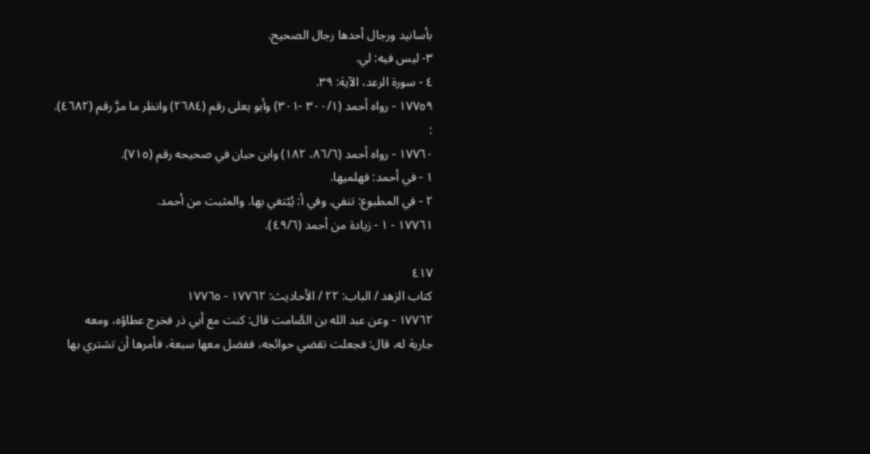بأسانيد ورجال أحدها رجال الصحيح.
٣- ليس فيه: لي.
٤ - سورة الرعد، الآية: ٣٩.
١٧٧٥٩ - رواه أحمد (٣٠٠/١ -٣٠١) وأبو يعلى رقم (٢٦٨٤) وانظر ما مرَّ رقم (٤٦٨٢).
:
١٧٧٦٠ - رواه أحمد (٨٦/٦، ١٨٢) وابن حبان في صحيحه رقم (٧١٥).
١ - في أحمد: فهلميها.
٢ - في المطبوع: تنفي. وفي أ: يُبْتغي بها. والمثبت من أحمد.
١٧٧٦١ - ١ - زيادة من أحمد (٤٩/٦).

٤١٧
كتاب الزهد / الباب: ٢٢ / الأحاديث: ١٧٧٦٢ - ١٧٧٦٥
١٧٧٦٢ - وعن عبد الله بن الصَّامت قال: كنت مع أبي ذر فخرج عطاؤه، ومعه
جارية له، قال: فجعلت تقضي حوائجه، ففضل معها سبعة، فأمرها أن تشتري بها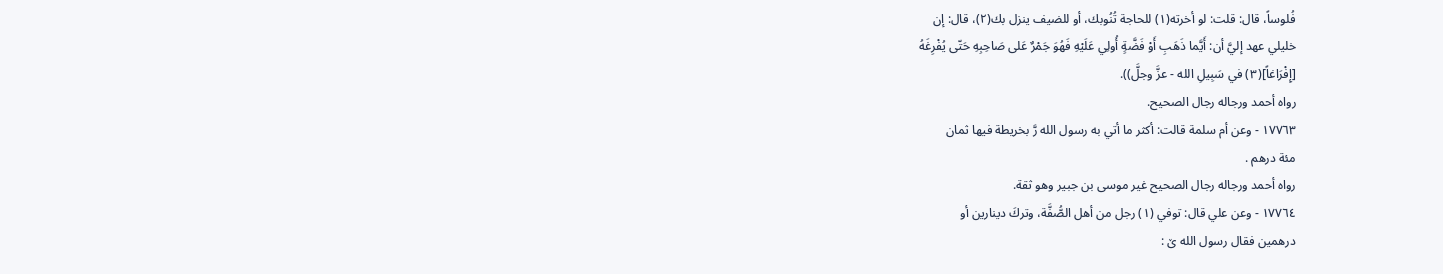فُلوساً، قال: قلت: لو أخرته(١) للحاجة تُنُوبك، أو للضيف ينزل بك(٢)، قال: إن
خليلي عهد إليَّ أن: أَيَّما ذَهَبِ أَوْ فَضَّةٍ أُولِي عَلَيْهِ فَهُوَ جَمْرٌ عَلى صَاحِبِهِ حَتّى يُفْرِغَهُ
[إِفْرَاغاً](٣) في سَبِيلِ الله - عزَّ وجلَّ)).
رواه أحمد ورجاله رجال الصحيح.
١٧٧٦٣ - وعن أم سلمة قالت: أكثر ما أتي به رسول الله رَّ بخريطة فيها ثمان
مئة درهم .
رواه أحمد ورجاله رجال الصحيح غير موسى بن جبير وهو ثقة.
١٧٧٦٤ - وعن علي قال: توفي (١) رجل من أهل الصُّفَّة، وتركَ دينارين أو
درهمین فقال رسول الله ێ :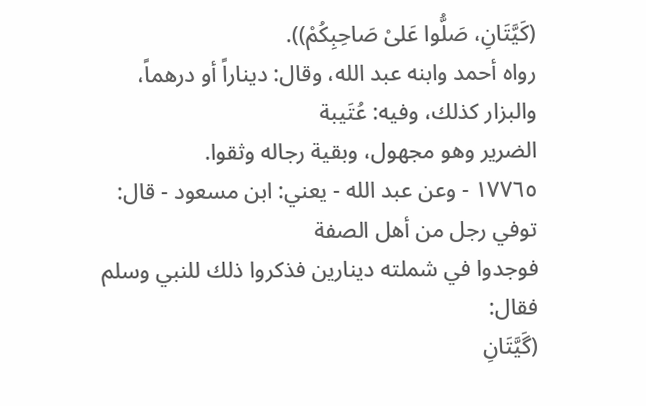(كَيَّتَانِ، صَلُّوا عَلیْ صَاحِبِكُمْ)).
رواه أحمد وابنه عبد الله، وقال: ديناراً أو درهماً، والبزار كذلك، وفيه: عُتَيبة
الضرير وهو مجهول، وبقية رجاله وثقوا.
١٧٧٦٥ - وعن عبد الله - يعني: ابن مسعود - قال: توفي رجل من أهل الصفة
فوجدوا في شملته دينارين فذكروا ذلك للنبي وسلم فقال:
(گَيَّتَانِ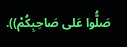صَلُّوا عَلى صَاحِبِكُمْ)).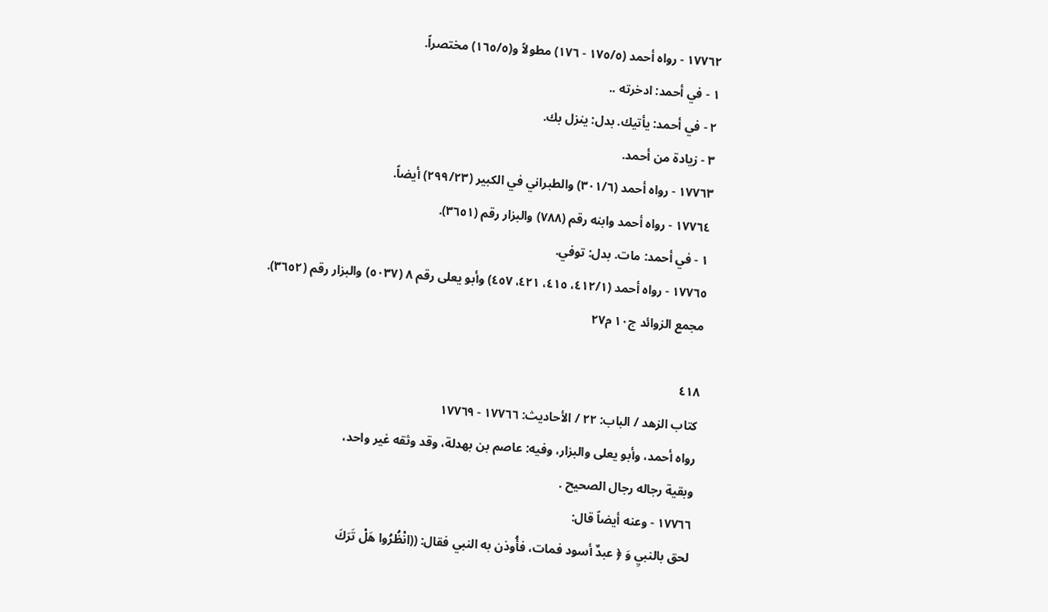١٧٧٦٢ - رواه أحمد (١٧٥/٥ - ١٧٦) مطولاً و(١٦٥/٥) مختصراً.
١ - في أحمد: ادخرته ..
٢ - في أحمد: يأتيك. بدل: ينزل بك.
٣ - زیادة من أحمد.
١٧٧٦٣ - رواه أحمد (٣٠١/٦) والطبراني في الكبير (٢٩٩/٢٣) أيضاً.
١٧٧٦٤ - رواه أحمد وابنه رقم (٧٨٨) والبزار رقم (٣٦٥١).
١ - في أحمد: مات. بدل: توفي.
١٧٧٦٥ - رواه أحمد (٤١٢/١، ٤١٥، ٤٢١، ٤٥٧) وأبو يعلى رقم ٨ (٥٠٣٧) والبزار رقم (٣٦٥٢).
مجمع الزوائد ج١٠ م٢٧

٤١٨
كتاب الزهد / الباب: ٢٢ / الأحاديث: ١٧٧٦٦ - ١٧٧٦٩
رواه أحمد، وأبو يعلى والبزار، وفيه: عاصم بن بهدلة، وقد وثقه غير واحد،
وبقية رجاله رجال الصحيح .
١٧٧٦٦ - وعنه أيضاً قال:
لحق بالنبيِ وَ ﴿ عبدٌ أسود فمات، فأُوذن به النبي فقال: ((انْظُرُوا هَلْ تَرَكَ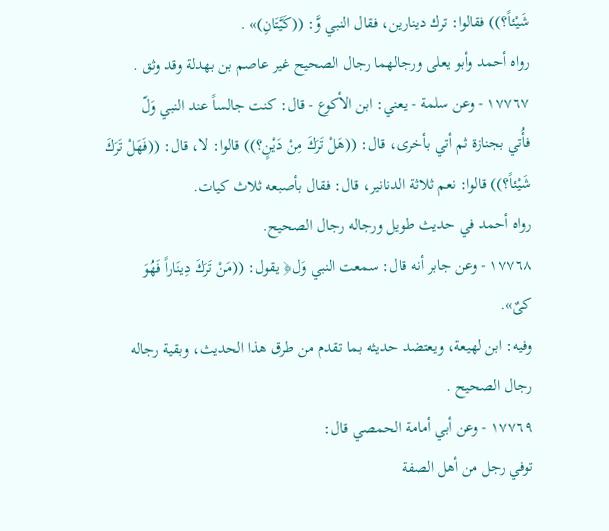شَيْئاً؟)) فقالوا: ترك دينارين، فقال النبي وَّ: ((كَيَّتَانِ)» .
رواه أحمد وأبو يعلى ورجالهما رجال الصحيح غير عاصم بن بهدلة وقد وثق .
١٧٧٦٧ - وعن سلمة - يعني: ابن الأكوع - قال: كنت جالساً عند النبي وَلّ
فأُتي بجنازة ثم أتي بأخرى، قال: ((هَلْ تَرَكَ مِنْ دَيْنٍ؟)) قالوا: لا، قال: ((فَهَلْ تَرَكَ
شَيْئاً؟)) قالوا: نعم ثلاثة الدنانير، قال: فقال بأصبعه ثلاث کیات.
رواه أحمد في حديث طويل ورجاله رجال الصحيح.
١٧٧٦٨ - وعن جابر أنه قال: سمعت النبي وَل﴿ يقول: ((مَنْ تَرَكَ دِينَاراً فَهُوَ
کیٌ».
وفيه: ابن لهيعة، ويعتضد حديثه بما تقدم من طرق هذا الحديث، وبقية رجاله
رجال الصحيح .
١٧٧٦٩ - وعن أبي أمامة الحمصي قال:
توفي رجل من أهل الصفة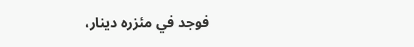فوجد في مئزره دينار،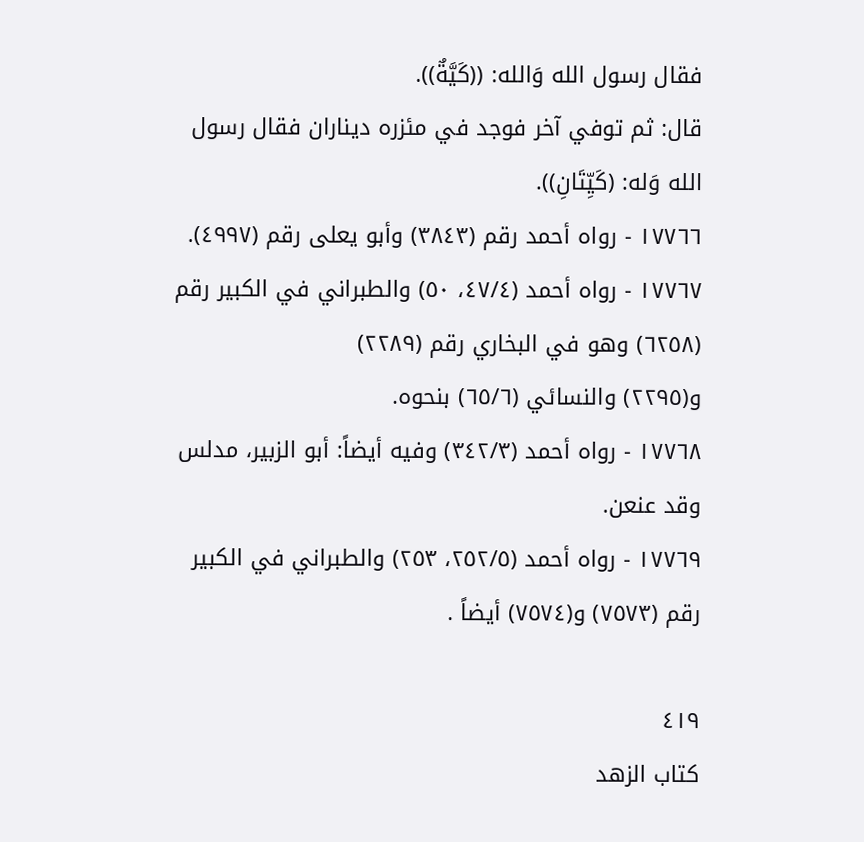فقال رسول الله وَالله: ((كَيَّةٌ)).
قال: ثم توفي آخر فوجد في مئزره ديناران فقال رسول الله وَله: (كَيِّتَانِ)).
١٧٧٦٦ - رواه أحمد رقم (٣٨٤٣) وأبو يعلى رقم (٤٩٩٧).
١٧٧٦٧ - رواه أحمد (٤٧/٤، ٥٠) والطبراني في الكبير رقم (٦٢٥٨) وهو في البخاري رقم (٢٢٨٩)
و(٢٢٩٥) والنسائي (٦٥/٦) بنحوه.
١٧٧٦٨ - رواه أحمد (٣٤٢/٣) وفيه أيضاً: أبو الزبير، مدلس وقد عنعن.
١٧٧٦٩ - رواه أحمد (٢٥٢/٥، ٢٥٣) والطبراني في الكبير رقم (٧٥٧٣) و(٧٥٧٤) أيضاً .

٤١٩
كتاب الزهد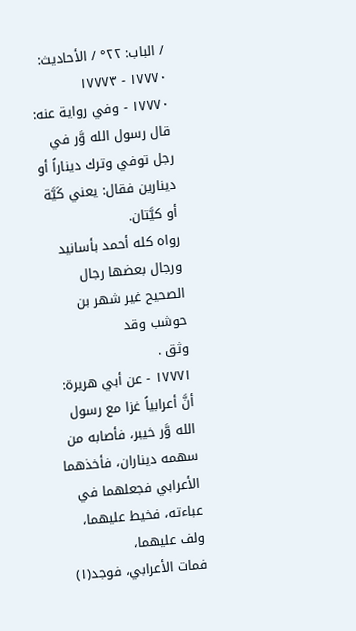/ الباب: ٢٢° / الأحاديث: ١٧٧٧٠ - ١٧٧٧٣
١٧٧٧٠ - وفي رواية عنه: قال رسول الله وَّر في رجل توفي وترك ديناراً أو
دينارين فقال: يعني كَيَّة أو كيَّتان.
رواه کله أحمد بأسانید ورجال بعضها رجال الصحيح غیر شهر بن حوشب وقد
وثق .
١٧٧٧١ - عن أبي هريرة: أنَّ أعرابياً غزا مع رسول الله وَّر خيبر، فأصابه من
سهمه ديناران، فأخذهما الأعرابي فجعلهما في عباءته، فخيط عليهما، ولف عليهما،
فمات الأعرابي، فوجد(١)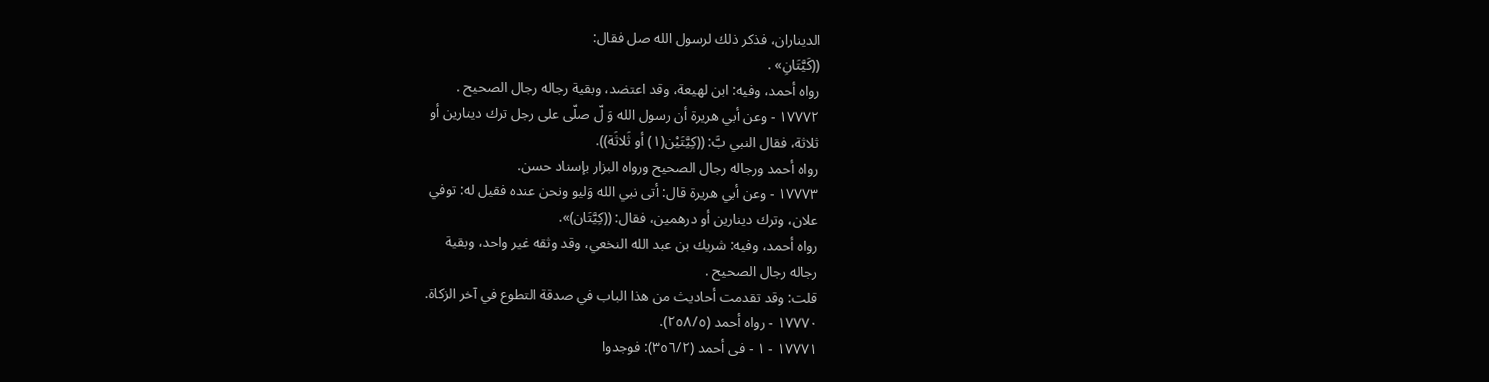الديناران، فذكر ذلك لرسول الله صل فقال:
((کَیَّتَانِ» .
رواه أحمد، وفيه: ابن لهيعة، وقد اعتضد، وبقية رجاله رجال الصحيح .
١٧٧٧٢ - وعن أبي هريرة أن رسول الله وَ لّ صلّى على رجل ترك دينارين أو
ثلاثة، فقال النبي بَّ: ((كِيَّتَيْن(١) أو ثَلاثَة)).
رواه أحمد ورجاله رجال الصحيح ورواه البزار بإسناد حسن.
١٧٧٧٣ - وعن أبي هريرة قال: أتى نبي الله وَليو ونحن عنده فقيل له: توفي
علان، وترك دينارين أو درهمين، فقال: ((کِیَّتَان)».
رواه أحمد، وفيه: شريك بن عبد الله النخعي، وقد وثقه غير واحد، وبقية
رجاله رجال الصحيح .
قلت: وقد تقدمت أحاديث من هذا الباب في صدقة التطوع في آخر الزكاة.
١٧٧٧٠ - رواه أحمد (٢٥٨/٥).
١٧٧٧١ - ١ - فى أحمد (٣٥٦/٢): فوجدوا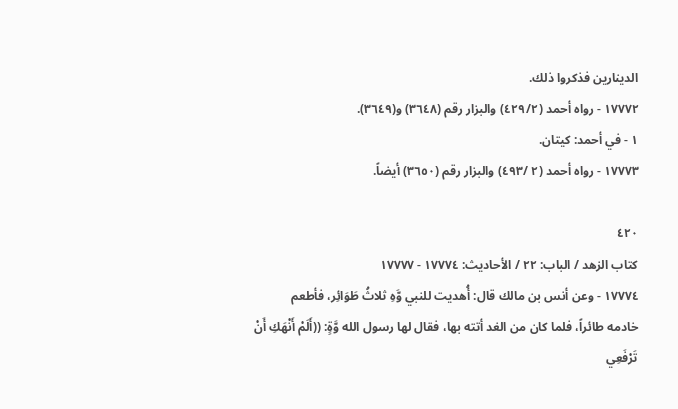الدينارين فذكروا ذلك.
١٧٧٧٢ - رواه أحمد (٤٢٩/٢) والبزار رقم (٣٦٤٨) و(٣٦٤٩).
١ - في أحمد: كيتان.
١٧٧٧٣ - رواه أحمد (٢ /٤٩٣) والبزار رقم (٣٦٥٠) أيضاً.

٤٢٠
كتاب الزهد / الباب: ٢٢ / الأحاديث: ١٧٧٧٤ - ١٧٧٧٧
١٧٧٧٤ - وعن أنس بن مالك قال: أُهديت للنبي وَّهِ ثلاثُ طَوَائِر، فأطعم
خادمه طائراً، فلما كان من الغد أتته بها، فقال لها رسول الله وَّةٍ: ((أَلَمْ أَنْهَكِ أَنْ
تَرْفَعِي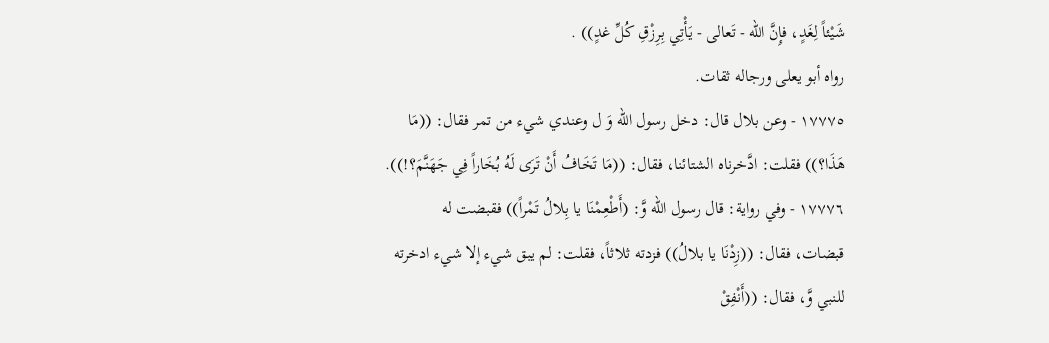شَيْئاً لِغَدٍ، فإِنَّ الله - تَعالى - يَأْتِي بِرِزْقِ كُلِّ غدٍ)) .
رواه أبو يعلى ورجاله ثقات.
١٧٧٧٥ - وعن بلال قال: دخل رسول الله وَ ل وعندي شيء من تمر فقال: ((مَا
هَذَا؟)) فقلت: ادَّخرناه الشتائنا، فقال: ((مَا تَخَافُ أَنْ تَرَى لَهُ بُخَاراً فِي جَهَنَّمَ؟!)).
١٧٧٧٦ - وفي رواية: قال رسول الله وَّ: (أَطْعِمْنَا يا بِلالُ تَمْراً)) فقبضت له
قبضات، فقال: ((زِدْنَا يا بلالُ)) فزدته ثلاثاً، فقلت: لم يبق شيء إلا شيء ادخرته
للنبي وَّ، فقال: ((أَنْفِقْ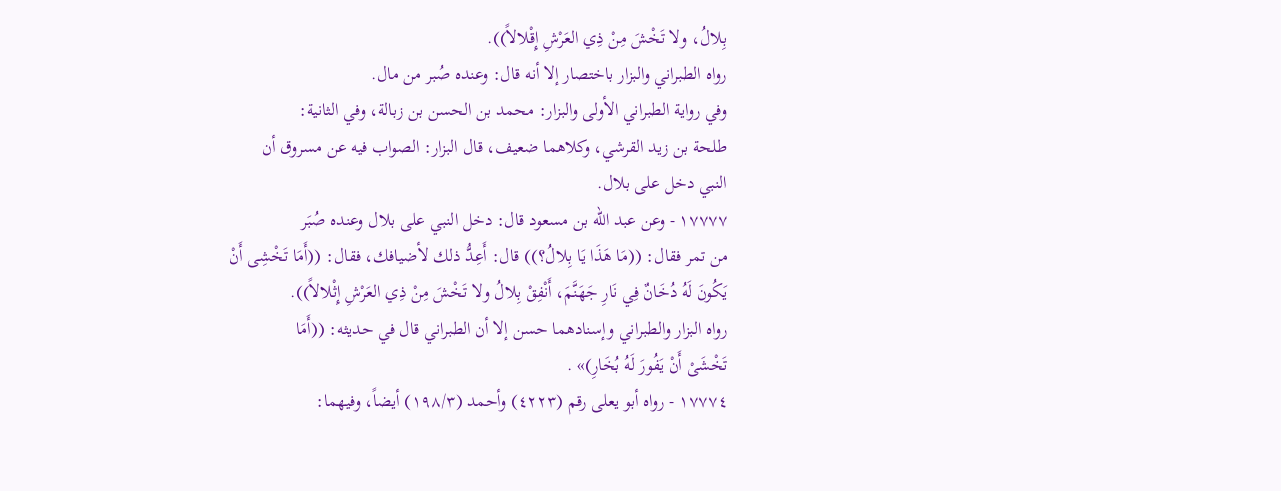بِلالُ، ولا تَخْشَ مِنْ ذِي العَرْشِ إِقْلالاً)).
رواه الطبراني والبزار باختصار إلا أنه قال: وعنده صُبر من مال.
وفي رواية الطبراني الأولى والبزار: محمد بن الحسن بن زبالة، وفي الثانية:
طلحة بن زيد القرشي، وكلاهما ضعيف، قال البزار: الصواب فيه عن مسروق أن
النبي دخل على بلال.
١٧٧٧٧ - وعن عبد الله بن مسعود قال: دخل النبي على بلال وعنده صُبَر
من تمر فقال: ((مَا هَذَا يَا بِلالُ؟)) قال: أَعِدُّ ذلك لأضيافك، فقال: ((أَمَا تَخْشِى أَنْ
يَكُونَ لَهُ دُخَانٌ فِي نَارِ جَهَنَّمَ، أَنْفِقْ بِلالُ ولا تَخْشَ مِنْ ذِي العَرْشِ إِثْلالاً)).
رواه البزار والطبراني وإسنادهما حسن إلا أن الطبراني قال في حديثه: ((أَمَا
تَخْشَىْ أَنْ يَفُورَ لَهُ بُخَارِ)» .
١٧٧٧٤ - رواه أبو يعلى رقم (٤٢٢٣) وأحمد (١٩٨/٣) أيضاً، وفيهما: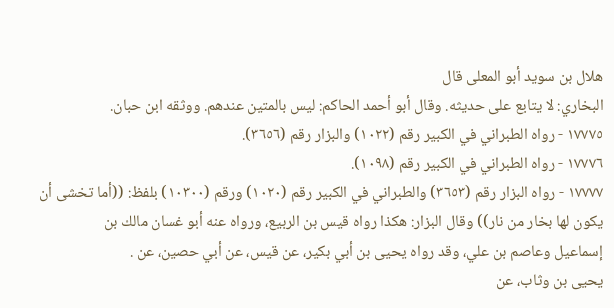هلال بن سويد أبو المعلى قال
البخاري: لا يتابع على حديثه. وقال أبو أحمد الحاكم: ليس بالمتين عندهم. ووثقه ابن حبان.
١٧٧٧٥ - رواه الطبراني في الكبير رقم (١٠٢٢) والبزار رقم (٣٦٥٦).
١٧٧٧٦ - رواه الطبراني في الكبير رقم (١٠٩٨).
١٧٧٧٧ - رواه البزار رقم (٣٦٥٣) والطبراني في الكبير رقم (١٠٢٠) ورقم (١٠٣٠٠) بلفظ: ((أما تخشى أن
يكون لها بخار من نار)) وقال البزار: هكذا رواه قيس بن الربيع، ورواه عنه أبو غسان مالك بن
إسماعيل وعاصم بن علي، وقد رواه يحيى بن أبي بكير، عن قيس، عن أبي حصين، عن .
يحيى بن وثاب، عن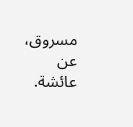مسروق، عن عائشة.